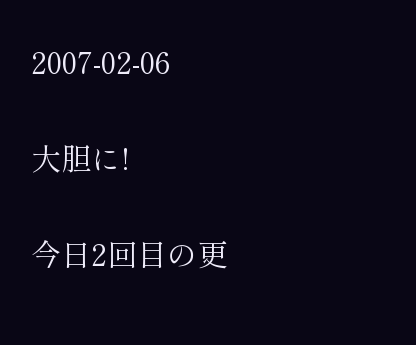2007-02-06

大胆に!

今日2回目の更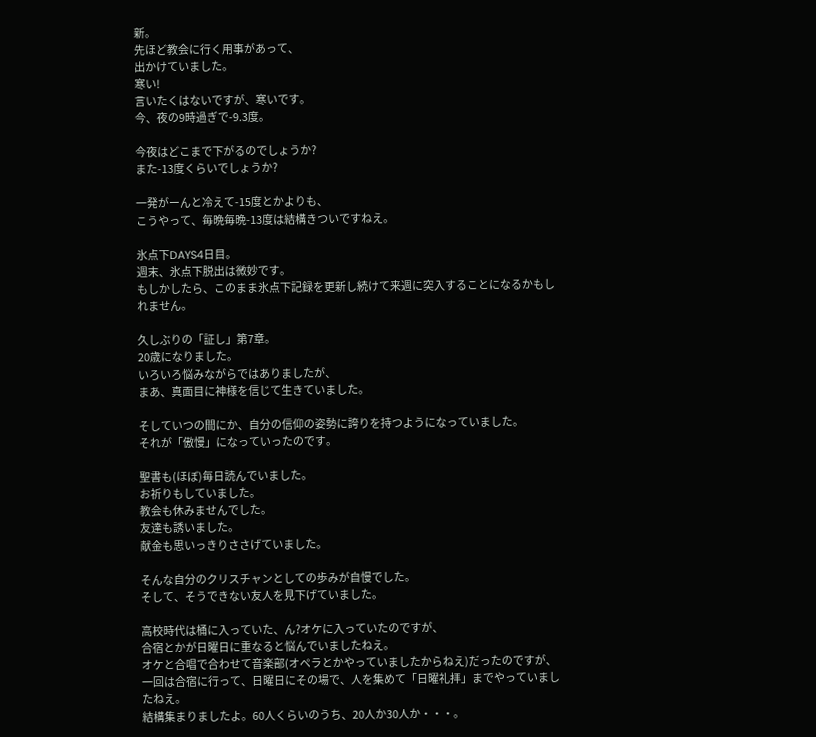新。
先ほど教会に行く用事があって、
出かけていました。
寒い!
言いたくはないですが、寒いです。
今、夜の9時過ぎで-9.3度。

今夜はどこまで下がるのでしょうか?
また-13度くらいでしょうか?

一発がーんと冷えて-15度とかよりも、
こうやって、毎晩毎晩-13度は結構きついですねえ。

氷点下DAYS4日目。
週末、氷点下脱出は微妙です。
もしかしたら、このまま氷点下記録を更新し続けて来週に突入することになるかもしれません。

久しぶりの「証し」第7章。
20歳になりました。
いろいろ悩みながらではありましたが、
まあ、真面目に神様を信じて生きていました。

そしていつの間にか、自分の信仰の姿勢に誇りを持つようになっていました。
それが「傲慢」になっていったのです。

聖書も(ほぼ)毎日読んでいました。
お祈りもしていました。
教会も休みませんでした。
友達も誘いました。
献金も思いっきりささげていました。

そんな自分のクリスチャンとしての歩みが自慢でした。
そして、そうできない友人を見下げていました。

高校時代は桶に入っていた、ん?オケに入っていたのですが、
合宿とかが日曜日に重なると悩んでいましたねえ。
オケと合唱で合わせて音楽部(オペラとかやっていましたからねえ)だったのですが、
一回は合宿に行って、日曜日にその場で、人を集めて「日曜礼拝」までやっていましたねえ。
結構集まりましたよ。60人くらいのうち、20人か30人か・・・。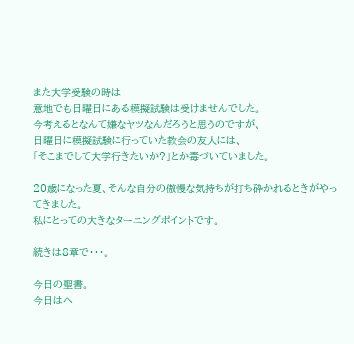また大学受験の時は
意地でも日曜日にある模擬試験は受けませんでした。
今考えるとなんて嫌なヤツなんだろうと思うのですが、
日曜日に模擬試験に行っていた教会の友人には、
「そこまでして大学行きたいか?」とか毒づいていました。

20歳になった夏、そんな自分の傲慢な気持ちが打ち砕かれるときがやってきました。
私にとっての大きなターニングポイントです。

続きは8章で・・・。

今日の聖書。
今日はヘ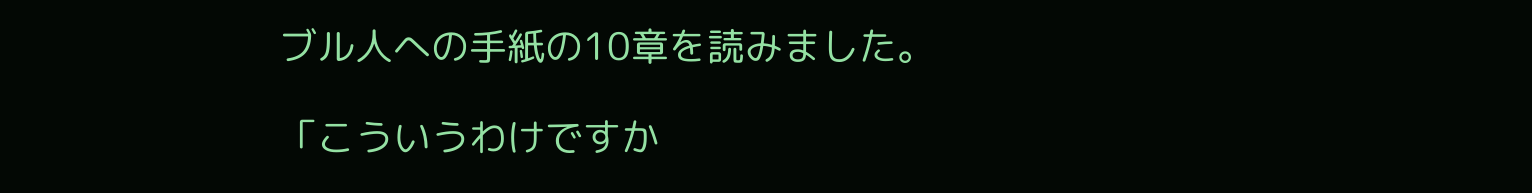ブル人への手紙の10章を読みました。

「こういうわけですか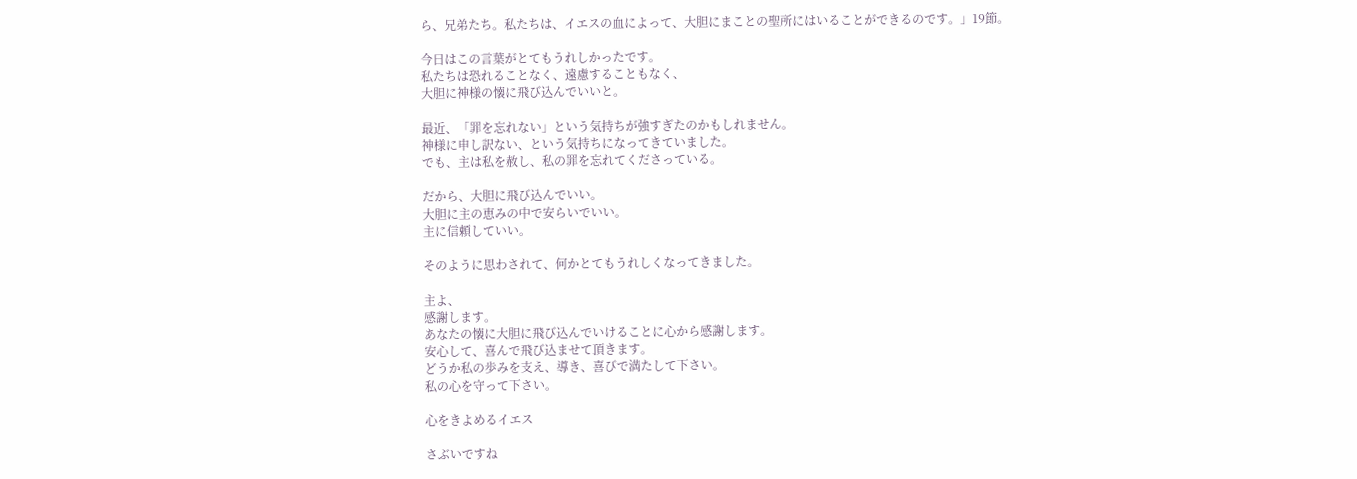ら、兄弟たち。私たちは、イエスの血によって、大胆にまことの聖所にはいることができるのです。」19節。

今日はこの言葉がとてもうれしかったです。
私たちは恐れることなく、遠慮することもなく、
大胆に神様の懐に飛び込んでいいと。

最近、「罪を忘れない」という気持ちが強すぎたのかもしれません。
神様に申し訳ない、という気持ちになってきていました。
でも、主は私を赦し、私の罪を忘れてくださっている。

だから、大胆に飛び込んでいい。
大胆に主の恵みの中で安らいでいい。
主に信頼していい。

そのように思わされて、何かとてもうれしくなってきました。

主よ、
感謝します。
あなたの懐に大胆に飛び込んでいけることに心から感謝します。
安心して、喜んで飛び込ませて頂きます。
どうか私の歩みを支え、導き、喜びで満たして下さい。
私の心を守って下さい。

心をきよめるイエス

さぶいですね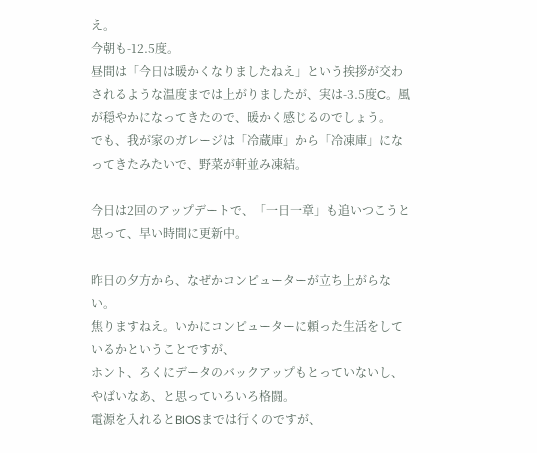え。
今朝も-12.5度。
昼間は「今日は暖かくなりましたねえ」という挨拶が交わされるような温度までは上がりましたが、実は-3.5度C。風が穏やかになってきたので、暖かく感じるのでしょう。
でも、我が家のガレージは「冷蔵庫」から「冷凍庫」になってきたみたいで、野菜が軒並み凍結。

今日は2回のアップデートで、「一日一章」も追いつこうと思って、早い時間に更新中。

昨日の夕方から、なぜかコンピューターが立ち上がらない。
焦りますねえ。いかにコンピューターに頼った生活をしているかということですが、
ホント、ろくにデータのバックアップもとっていないし、
やばいなあ、と思っていろいろ格闘。
電源を入れるとBIOSまでは行くのですが、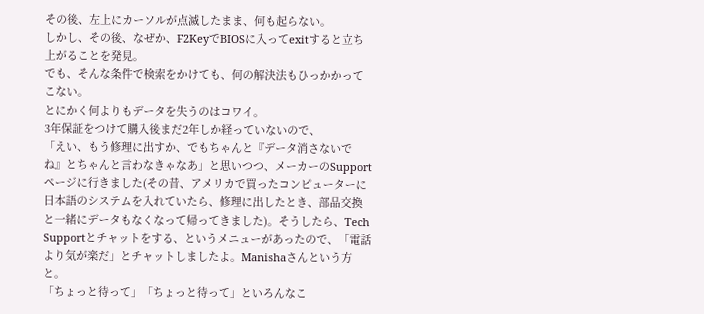その後、左上にカーソルが点滅したまま、何も起らない。
しかし、その後、なぜか、F2KeyでBIOSに入ってexitすると立ち上がることを発見。
でも、そんな条件で検索をかけても、何の解決法もひっかかってこない。
とにかく何よりもデータを失うのはコワイ。
3年保証をつけて購入後まだ2年しか経っていないので、
「えい、もう修理に出すか、でもちゃんと『データ消さないでね』とちゃんと言わなきゃなあ」と思いつつ、メーカーのSupportページに行きました(その昔、アメリカで買ったコンピューターに日本語のシステムを入れていたら、修理に出したとき、部品交換と一緒にデータもなくなって帰ってきました)。そうしたら、Tech Supportとチャットをする、というメニューがあったので、「電話より気が楽だ」とチャットしましたよ。Manishaさんという方と。
「ちょっと待って」「ちょっと待って」といろんなこ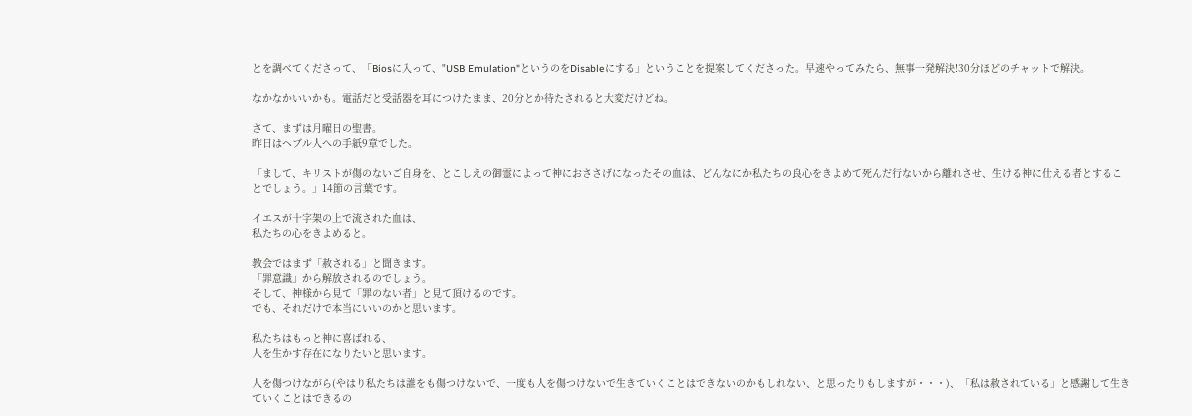とを調べてくださって、「Biosに入って、"USB Emulation"というのをDisableにする」ということを提案してくださった。早速やってみたら、無事一発解決!30分ほどのチャットで解決。

なかなかいいかも。電話だと受話器を耳につけたまま、20分とか待たされると大変だけどね。

さて、まずは月曜日の聖書。
昨日はヘブル人への手紙9章でした。

「まして、キリストが傷のないご自身を、とこしえの御霊によって神におささげになったその血は、どんなにか私たちの良心をきよめて死んだ行ないから離れさせ、生ける神に仕える者とすることでしょう。」14節の言葉です。

イエスが十字架の上で流された血は、
私たちの心をきよめると。

教会ではまず「赦される」と聞きます。
「罪意識」から解放されるのでしょう。
そして、神様から見て「罪のない者」と見て頂けるのです。
でも、それだけで本当にいいのかと思います。

私たちはもっと神に喜ばれる、
人を生かす存在になりたいと思います。

人を傷つけながら(やはり私たちは誰をも傷つけないで、一度も人を傷つけないで生きていくことはできないのかもしれない、と思ったりもしますが・・・)、「私は赦されている」と感謝して生きていくことはできるの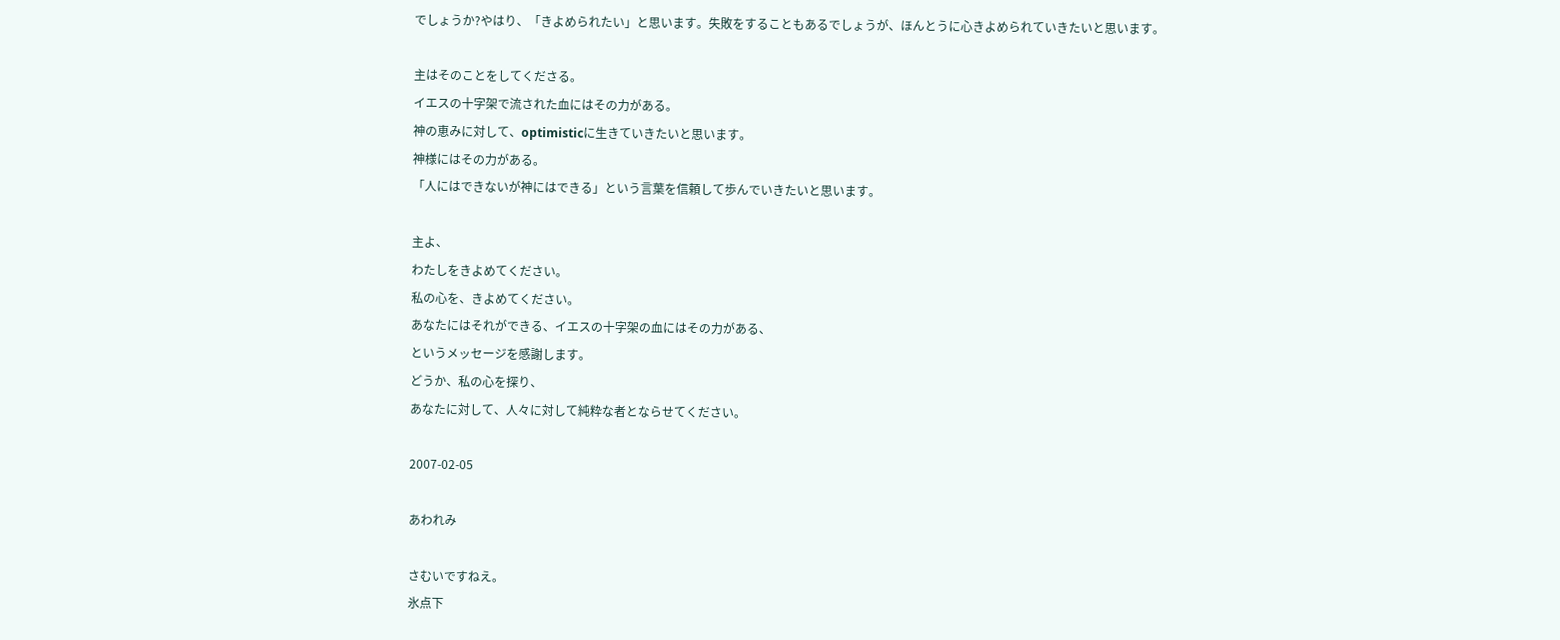でしょうか?やはり、「きよめられたい」と思います。失敗をすることもあるでしょうが、ほんとうに心きよめられていきたいと思います。

主はそのことをしてくださる。
イエスの十字架で流された血にはその力がある。
神の恵みに対して、optimisticに生きていきたいと思います。
神様にはその力がある。
「人にはできないが神にはできる」という言葉を信頼して歩んでいきたいと思います。

主よ、
わたしをきよめてください。
私の心を、きよめてください。
あなたにはそれができる、イエスの十字架の血にはその力がある、
というメッセージを感謝します。
どうか、私の心を探り、
あなたに対して、人々に対して純粋な者とならせてください。

2007-02-05

あわれみ

さむいですねえ。
氷点下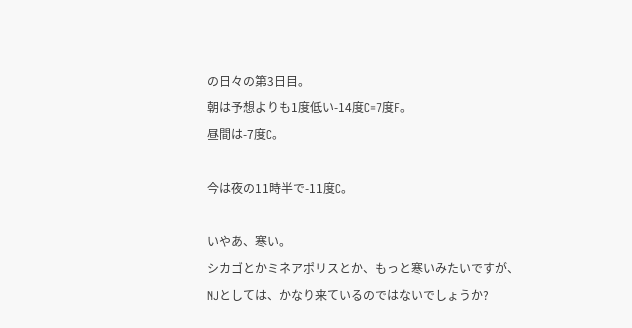の日々の第3日目。
朝は予想よりも1度低い-14度C=7度F。
昼間は-7度C。

今は夜の11時半で-11度C。

いやあ、寒い。
シカゴとかミネアポリスとか、もっと寒いみたいですが、
NJとしては、かなり来ているのではないでしょうか?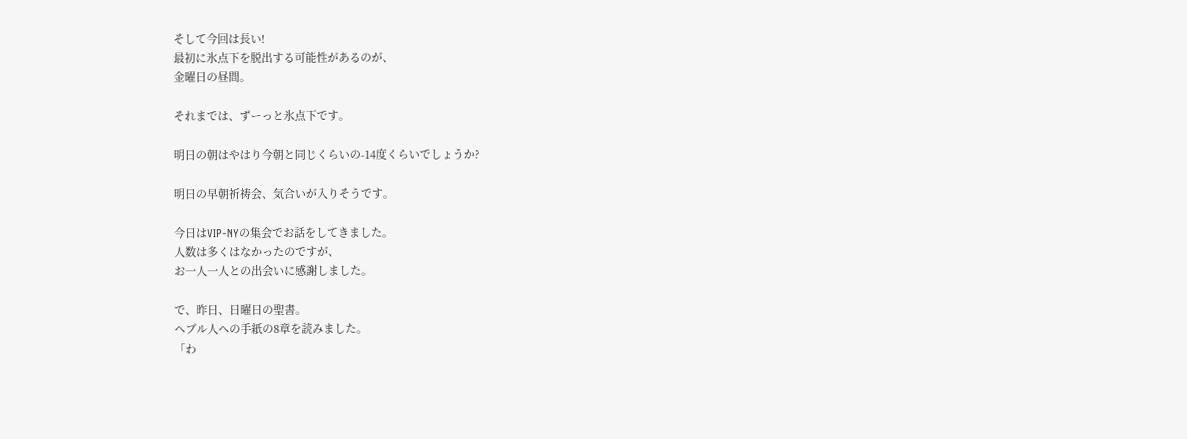そして今回は長い!
最初に氷点下を脱出する可能性があるのが、
金曜日の昼間。

それまでは、ずーっと氷点下です。

明日の朝はやはり今朝と同じくらいの-14度くらいでしょうか?

明日の早朝祈祷会、気合いが入りそうです。

今日はVIP-NYの集会でお話をしてきました。
人数は多くはなかったのですが、
お一人一人との出会いに感謝しました。

で、昨日、日曜日の聖書。
ヘブル人への手紙の8章を読みました。
「わ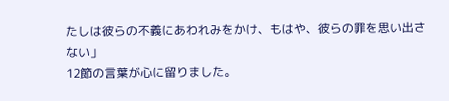たしは彼らの不義にあわれみをかけ、もはや、彼らの罪を思い出さない」
12節の言葉が心に留りました。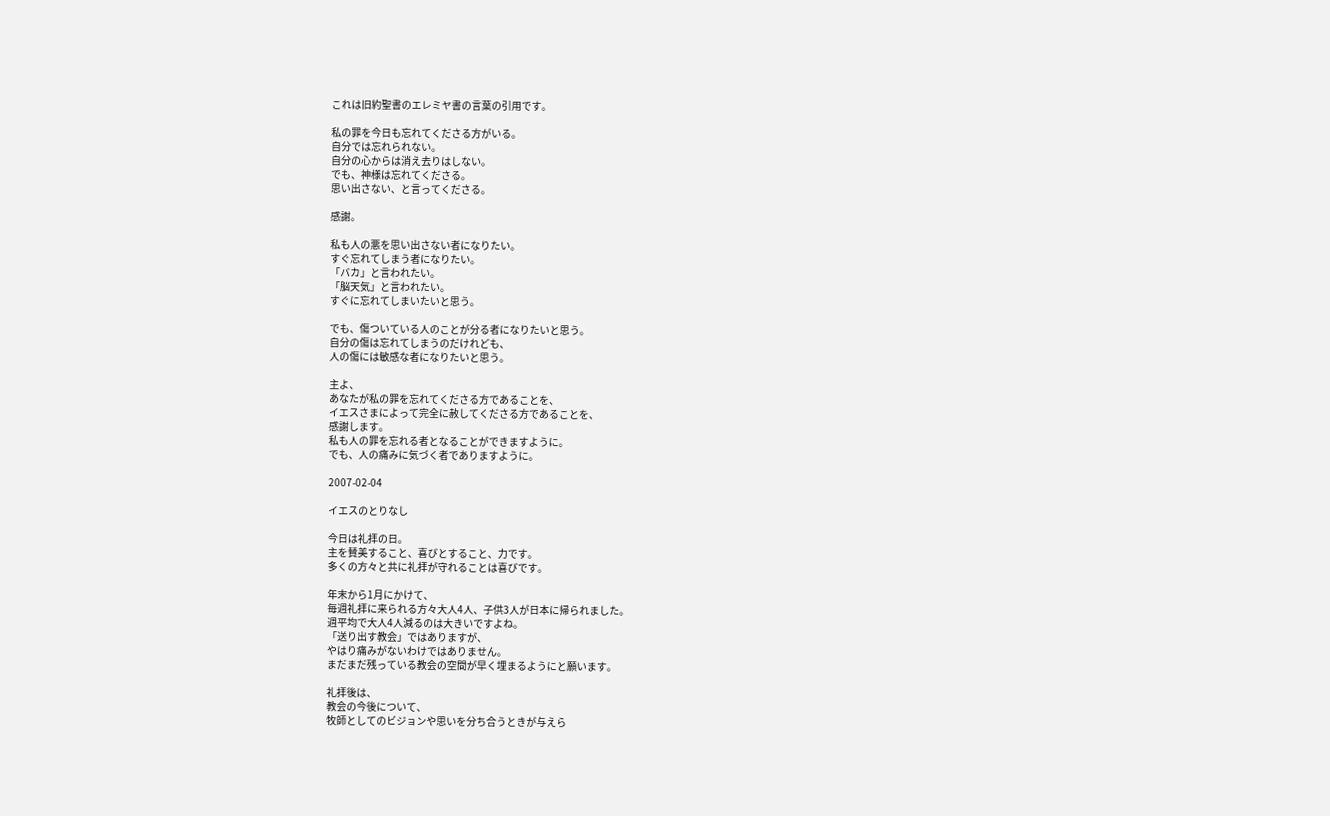これは旧約聖書のエレミヤ書の言葉の引用です。

私の罪を今日も忘れてくださる方がいる。
自分では忘れられない。
自分の心からは消え去りはしない。
でも、神様は忘れてくださる。
思い出さない、と言ってくださる。

感謝。

私も人の悪を思い出さない者になりたい。
すぐ忘れてしまう者になりたい。
「バカ」と言われたい。
「脳天気」と言われたい。
すぐに忘れてしまいたいと思う。

でも、傷ついている人のことが分る者になりたいと思う。
自分の傷は忘れてしまうのだけれども、
人の傷には敏感な者になりたいと思う。

主よ、
あなたが私の罪を忘れてくださる方であることを、
イエスさまによって完全に赦してくださる方であることを、
感謝します。
私も人の罪を忘れる者となることができますように。
でも、人の痛みに気づく者でありますように。

2007-02-04

イエスのとりなし

今日は礼拝の日。
主を賛美すること、喜びとすること、力です。
多くの方々と共に礼拝が守れることは喜びです。

年末から1月にかけて、
毎週礼拝に来られる方々大人4人、子供3人が日本に帰られました。
週平均で大人4人減るのは大きいですよね。
「送り出す教会」ではありますが、
やはり痛みがないわけではありません。
まだまだ残っている教会の空間が早く埋まるようにと願います。

礼拝後は、
教会の今後について、
牧師としてのビジョンや思いを分ち合うときが与えら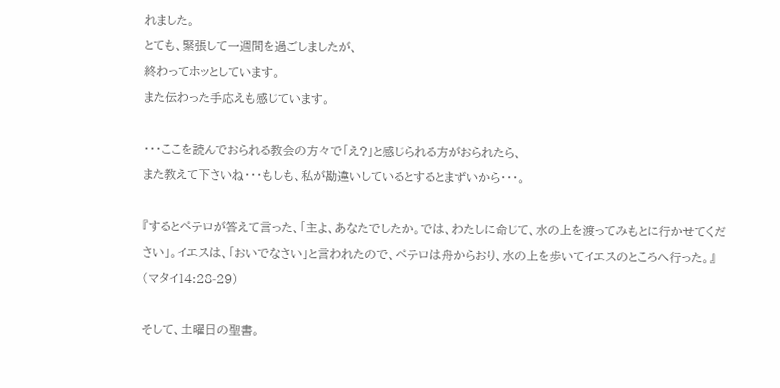れました。
とても、緊張して一週間を過ごしましたが、
終わってホッとしています。
また伝わった手応えも感じています。

・・・ここを読んでおられる教会の方々で「え?」と感じられる方がおられたら、
また教えて下さいね・・・もしも、私が勘違いしているとするとまずいから・・・。

『するとペテロが答えて言った、「主よ、あなたでしたか。では、わたしに命じて、水の上を渡ってみもとに行かせてください」。イエスは、「おいでなさい」と言われたので、ペテロは舟からおり、水の上を歩いてイエスのところへ行った。』(マタイ14:28-29)

そして、土曜日の聖書。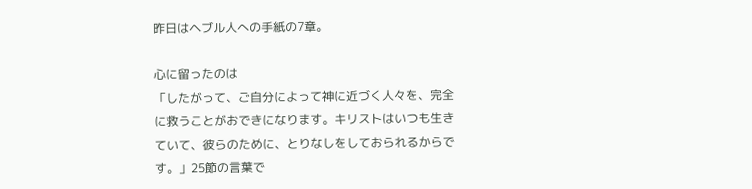昨日はヘブル人への手紙の7章。

心に留ったのは
「したがって、ご自分によって神に近づく人々を、完全に救うことがおできになります。キリストはいつも生きていて、彼らのために、とりなしをしておられるからです。」25節の言葉で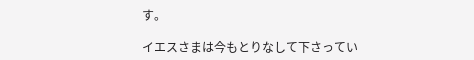す。

イエスさまは今もとりなして下さってい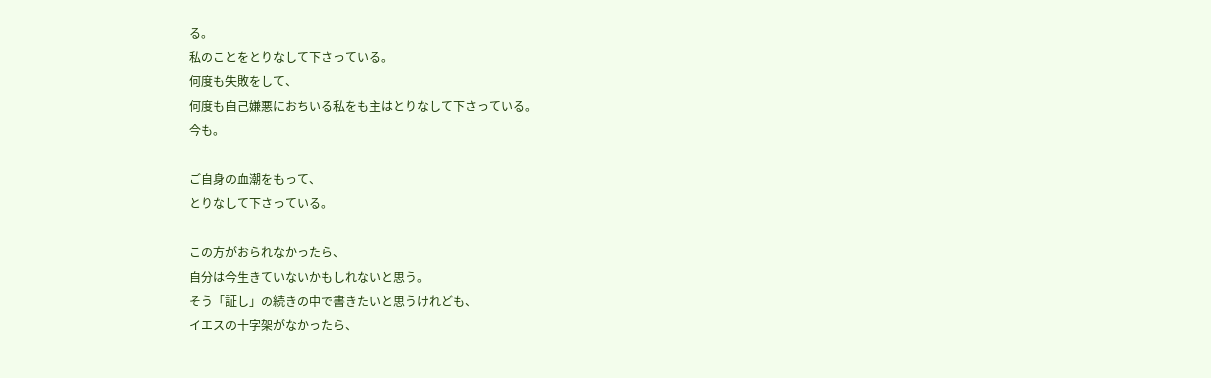る。
私のことをとりなして下さっている。
何度も失敗をして、
何度も自己嫌悪におちいる私をも主はとりなして下さっている。
今も。

ご自身の血潮をもって、
とりなして下さっている。

この方がおられなかったら、
自分は今生きていないかもしれないと思う。
そう「証し」の続きの中で書きたいと思うけれども、
イエスの十字架がなかったら、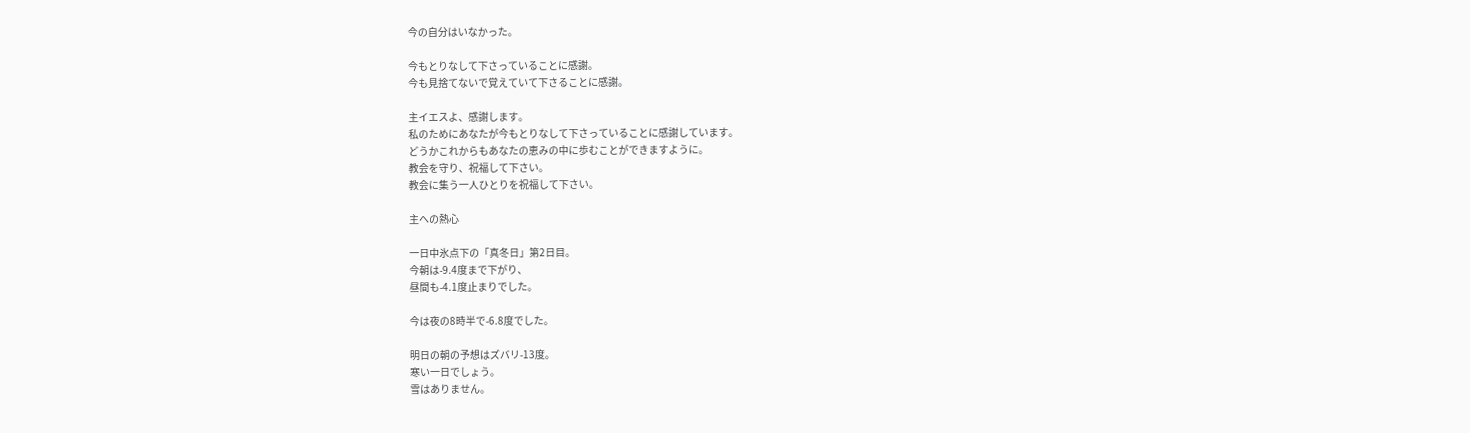今の自分はいなかった。

今もとりなして下さっていることに感謝。
今も見捨てないで覚えていて下さることに感謝。

主イエスよ、感謝します。
私のためにあなたが今もとりなして下さっていることに感謝しています。
どうかこれからもあなたの恵みの中に歩むことができますように。
教会を守り、祝福して下さい。
教会に集う一人ひとりを祝福して下さい。

主への熱心

一日中氷点下の「真冬日」第2日目。
今朝は-9.4度まで下がり、
昼間も-4.1度止まりでした。

今は夜の8時半で-6.8度でした。

明日の朝の予想はズバリ-13度。
寒い一日でしょう。
雪はありません。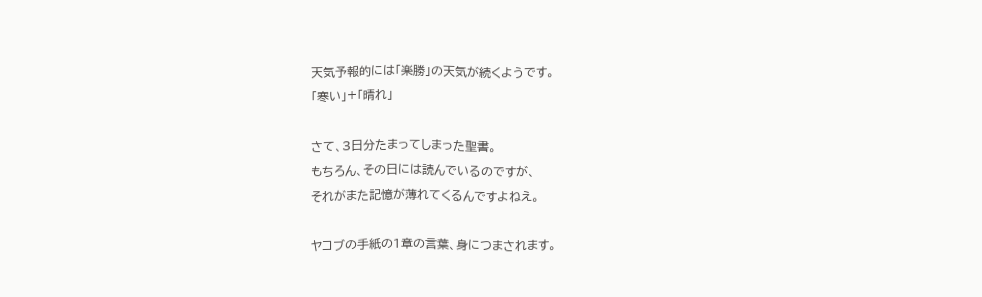天気予報的には「楽勝」の天気が続くようです。
「寒い」+「晴れ」

さて、3日分たまってしまった聖書。
もちろん、その日には読んでいるのですが、
それがまた記憶が薄れてくるんですよねえ。

ヤコブの手紙の1章の言葉、身につまされます。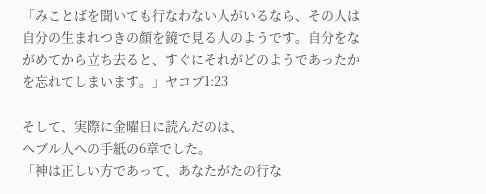「みことばを聞いても行なわない人がいるなら、その人は自分の生まれつきの顔を鏡で見る人のようです。自分をながめてから立ち去ると、すぐにそれがどのようであったかを忘れてしまいます。」ヤコブ1:23

そして、実際に金曜日に読んだのは、
ヘブル人への手紙の6章でした。
「神は正しい方であって、あなたがたの行な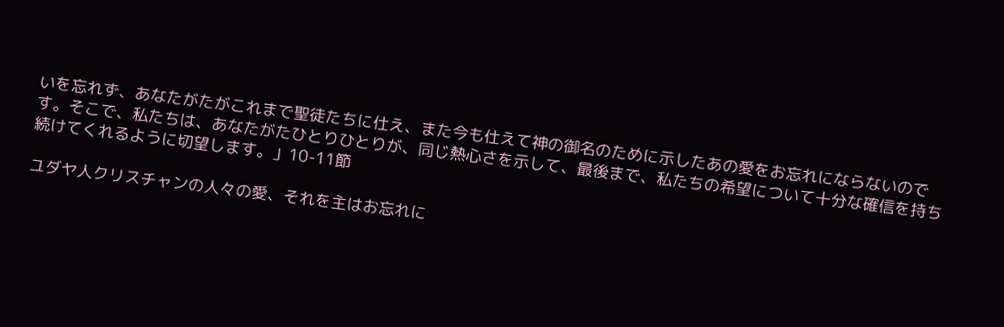いを忘れず、あなたがたがこれまで聖徒たちに仕え、また今も仕えて神の御名のために示したあの愛をお忘れにならないのです。そこで、私たちは、あなたがたひとりひとりが、同じ熱心さを示して、最後まで、私たちの希望について十分な確信を持ち続けてくれるように切望します。」10-11節

ユダヤ人クリスチャンの人々の愛、それを主はお忘れに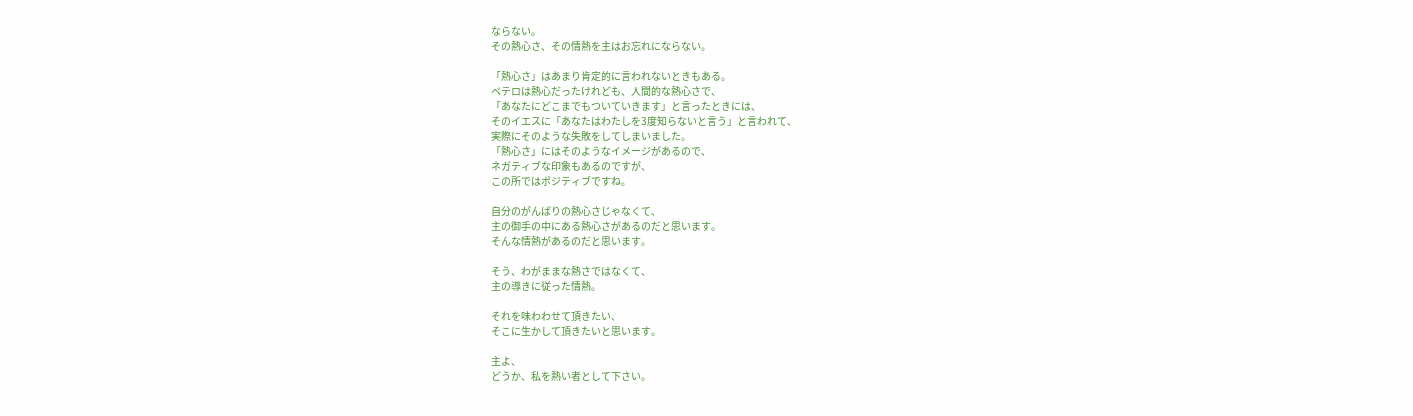ならない。
その熱心さ、その情熱を主はお忘れにならない。

「熱心さ」はあまり肯定的に言われないときもある。
ペテロは熱心だったけれども、人間的な熱心さで、
「あなたにどこまでもついていきます」と言ったときには、
そのイエスに「あなたはわたしを3度知らないと言う」と言われて、
実際にそのような失敗をしてしまいました。
「熱心さ」にはそのようなイメージがあるので、
ネガティブな印象もあるのですが、
この所ではポジティブですね。

自分のがんばりの熱心さじゃなくて、
主の御手の中にある熱心さがあるのだと思います。
そんな情熱があるのだと思います。

そう、わがままな熱さではなくて、
主の導きに従った情熱。

それを味わわせて頂きたい、
そこに生かして頂きたいと思います。

主よ、
どうか、私を熱い者として下さい。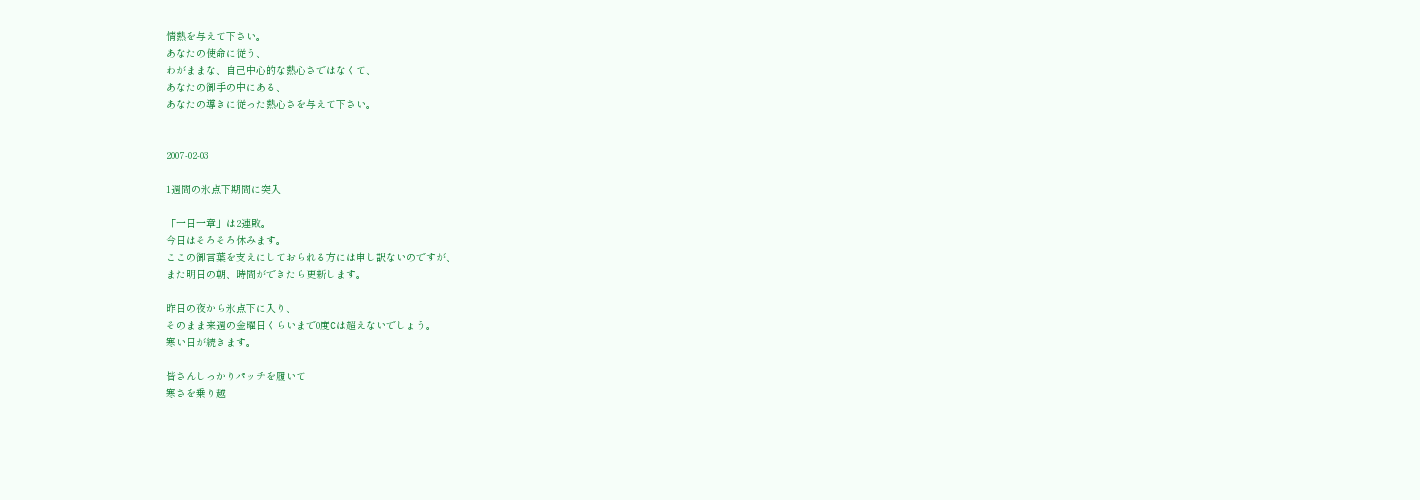情熱を与えて下さい。
あなたの使命に従う、
わがままな、自己中心的な熱心さではなくて、
あなたの御手の中にある、
あなたの導きに従った熱心さを与えて下さい。


2007-02-03

1週間の氷点下期間に突入

「一日一章」は2連敗。
今日はそろそろ休みます。
ここの御言葉を支えにしておられる方には申し訳ないのですが、
また明日の朝、時間ができたら更新します。

昨日の夜から氷点下に入り、
そのまま来週の金曜日くらいまで0度Cは超えないでしょう。
寒い日が続きます。

皆さんしっかりパッチを履いて
寒さを乗り越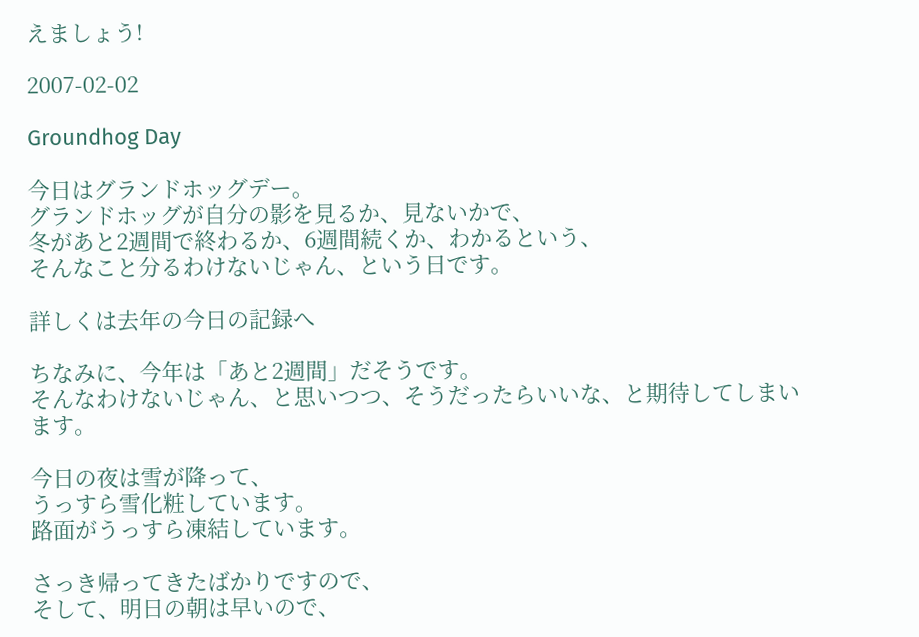えましょう!

2007-02-02

Groundhog Day

今日はグランドホッグデー。
グランドホッグが自分の影を見るか、見ないかで、
冬があと2週間で終わるか、6週間続くか、わかるという、
そんなこと分るわけないじゃん、という日です。

詳しくは去年の今日の記録へ

ちなみに、今年は「あと2週間」だそうです。
そんなわけないじゃん、と思いつつ、そうだったらいいな、と期待してしまいます。

今日の夜は雪が降って、
うっすら雪化粧しています。
路面がうっすら凍結しています。

さっき帰ってきたばかりですので、
そして、明日の朝は早いので、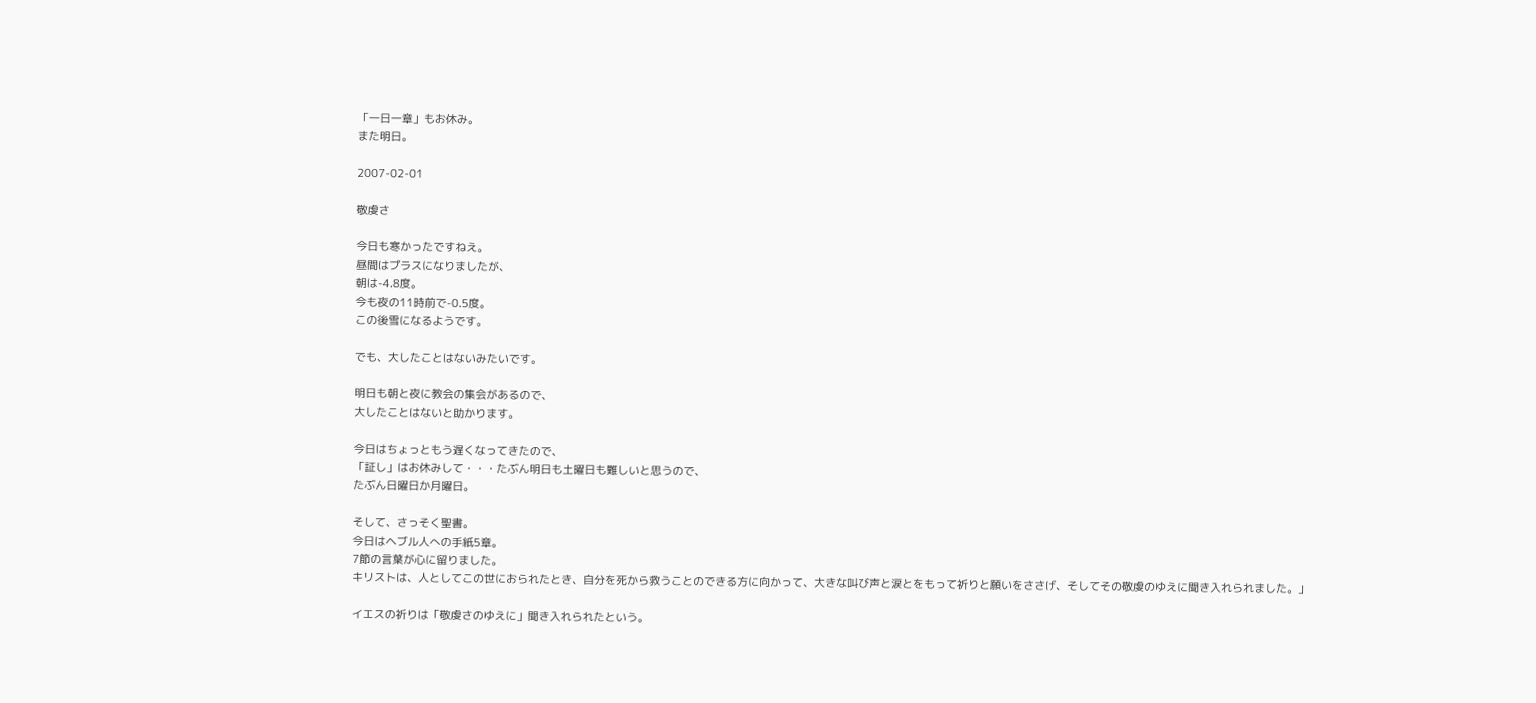「一日一章」もお休み。
また明日。

2007-02-01

敬虔さ

今日も寒かったですねえ。
昼間はプラスになりましたが、
朝は-4.8度。
今も夜の11時前で-0.5度。
この後雪になるようです。

でも、大したことはないみたいです。

明日も朝と夜に教会の集会があるので、
大したことはないと助かります。

今日はちょっともう遅くなってきたので、
「証し」はお休みして・・・たぶん明日も土曜日も難しいと思うので、
たぶん日曜日か月曜日。

そして、さっそく聖書。
今日はヘブル人への手紙5章。
7節の言葉が心に留りました。
キリストは、人としてこの世におられたとき、自分を死から救うことのできる方に向かって、大きな叫び声と涙とをもって祈りと願いをささげ、そしてその敬虔のゆえに聞き入れられました。」

イエスの祈りは「敬虔さのゆえに」聞き入れられたという。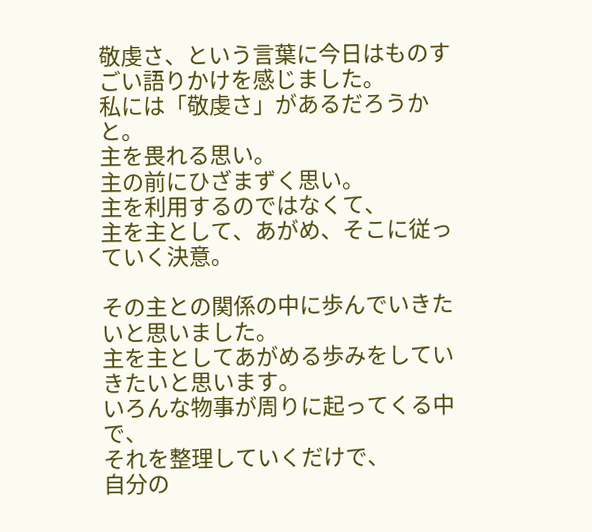敬虔さ、という言葉に今日はものすごい語りかけを感じました。
私には「敬虔さ」があるだろうかと。
主を畏れる思い。
主の前にひざまずく思い。
主を利用するのではなくて、
主を主として、あがめ、そこに従っていく決意。

その主との関係の中に歩んでいきたいと思いました。
主を主としてあがめる歩みをしていきたいと思います。
いろんな物事が周りに起ってくる中で、
それを整理していくだけで、
自分の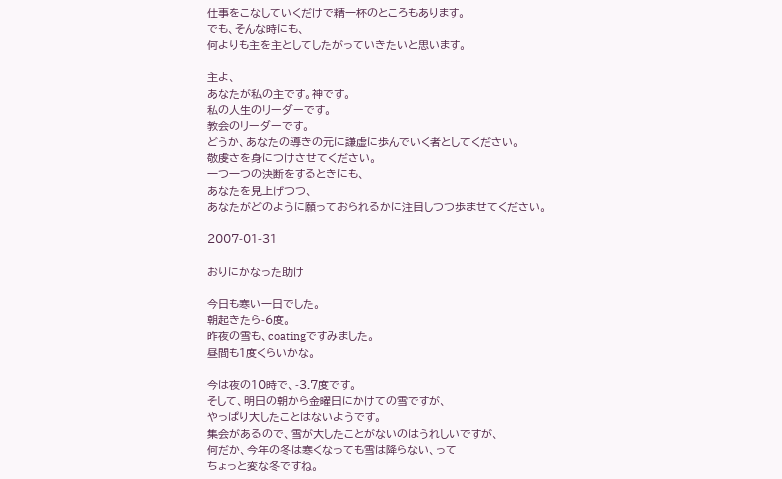仕事をこなしていくだけで精一杯のところもあります。
でも、そんな時にも、
何よりも主を主としてしたがっていきたいと思います。

主よ、
あなたが私の主です。神です。
私の人生のリーダーです。
教会のリーダーです。
どうか、あなたの導きの元に謙虚に歩んでいく者としてください。
敬虔さを身につけさせてください。
一つ一つの決断をするときにも、
あなたを見上げつつ、
あなたがどのように願っておられるかに注目しつつ歩ませてください。

2007-01-31

おりにかなった助け

今日も寒い一日でした。
朝起きたら-6度。
昨夜の雪も、coatingですみました。
昼間も1度くらいかな。

今は夜の10時で、-3.7度です。
そして、明日の朝から金曜日にかけての雪ですが、
やっぱり大したことはないようです。
集会があるので、雪が大したことがないのはうれしいですが、
何だか、今年の冬は寒くなっても雪は降らない、って
ちょっと変な冬ですね。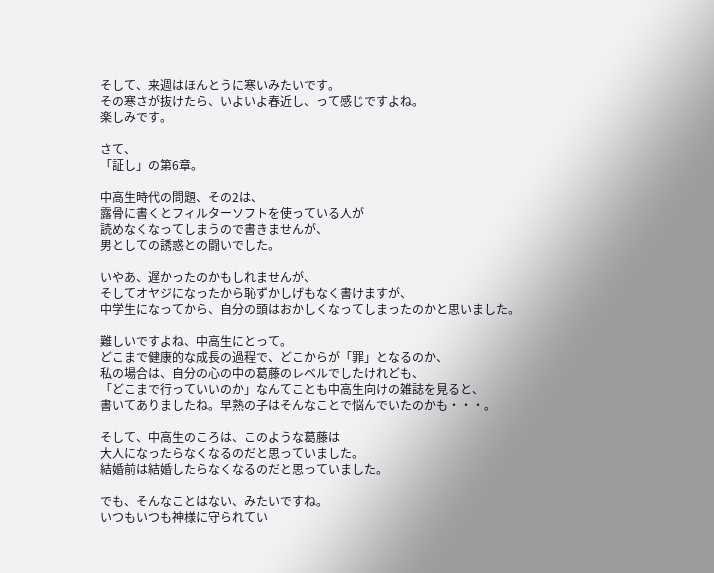そして、来週はほんとうに寒いみたいです。
その寒さが抜けたら、いよいよ春近し、って感じですよね。
楽しみです。

さて、
「証し」の第6章。

中高生時代の問題、その2は、
露骨に書くとフィルターソフトを使っている人が
読めなくなってしまうので書きませんが、
男としての誘惑との闘いでした。

いやあ、遅かったのかもしれませんが、
そしてオヤジになったから恥ずかしげもなく書けますが、
中学生になってから、自分の頭はおかしくなってしまったのかと思いました。

難しいですよね、中高生にとって。
どこまで健康的な成長の過程で、どこからが「罪」となるのか、
私の場合は、自分の心の中の葛藤のレベルでしたけれども、
「どこまで行っていいのか」なんてことも中高生向けの雑誌を見ると、
書いてありましたね。早熟の子はそんなことで悩んでいたのかも・・・。

そして、中高生のころは、このような葛藤は
大人になったらなくなるのだと思っていました。
結婚前は結婚したらなくなるのだと思っていました。

でも、そんなことはない、みたいですね。
いつもいつも神様に守られてい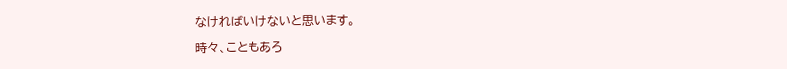なければいけないと思います。

時々、こともあろ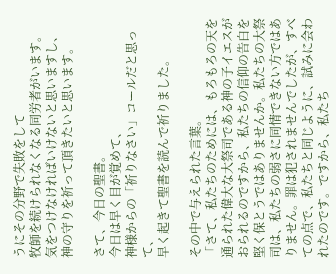うにその分野で失敗をして
牧師を続けられなくなる同労者がいます。
気をつけなければいけないと思いますし、
神の守りを祈って頂きたいと思います。

さて、今日の聖書。
今日は早く目が覚めて、
神様からの「祈りなさい」コールだと思って、
早く起きて聖書を読んで祈りました。

その中で与えられた言葉。
「さて、私たちのためには、もろもろの天を通られた偉大な大祭司である神の子イエスがおられるのですから、私たちの信仰の告白を堅く保とうではありませんか。私たちの大祭司は、私たちの弱さに同情できない方ではありません。罪は犯されませんでしたが、すべての点で、私たちと同じように、試みに会われたのです。ですから、私たち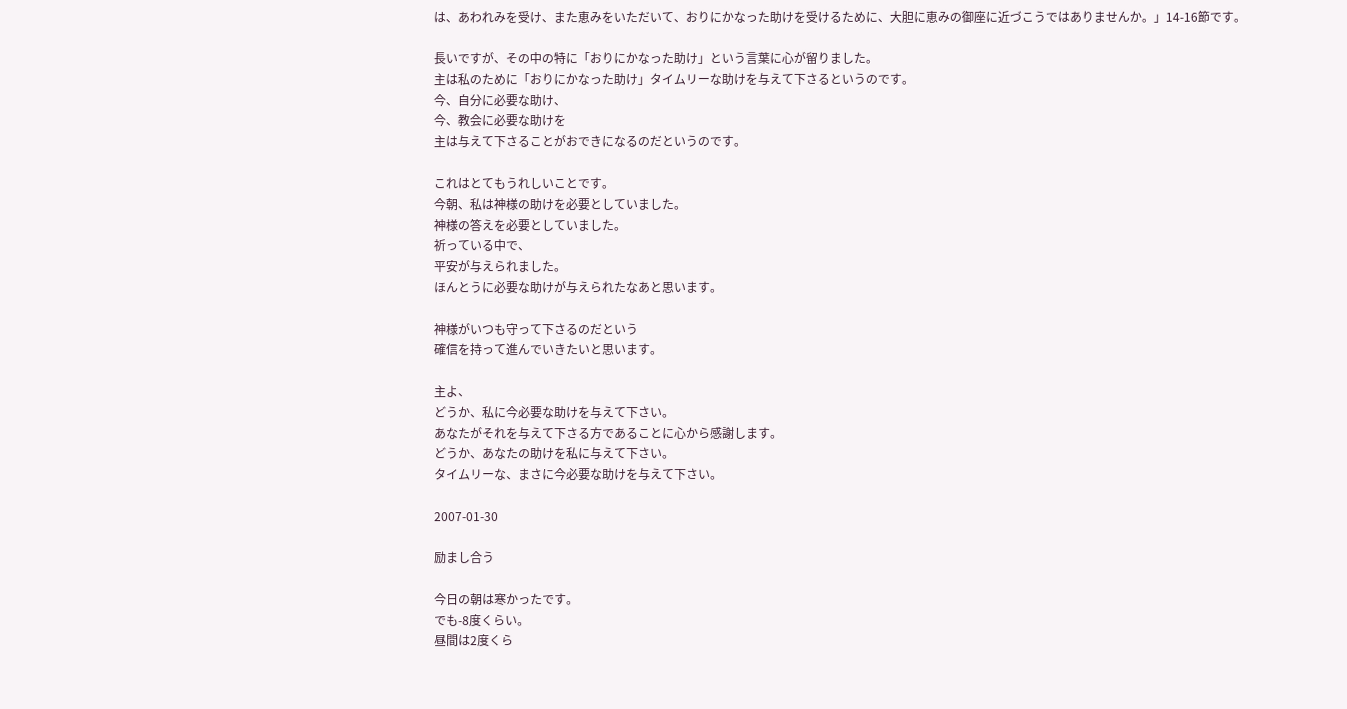は、あわれみを受け、また恵みをいただいて、おりにかなった助けを受けるために、大胆に恵みの御座に近づこうではありませんか。」14-16節です。

長いですが、その中の特に「おりにかなった助け」という言葉に心が留りました。
主は私のために「おりにかなった助け」タイムリーな助けを与えて下さるというのです。
今、自分に必要な助け、
今、教会に必要な助けを
主は与えて下さることがおできになるのだというのです。

これはとてもうれしいことです。
今朝、私は神様の助けを必要としていました。
神様の答えを必要としていました。
祈っている中で、
平安が与えられました。
ほんとうに必要な助けが与えられたなあと思います。

神様がいつも守って下さるのだという
確信を持って進んでいきたいと思います。

主よ、
どうか、私に今必要な助けを与えて下さい。
あなたがそれを与えて下さる方であることに心から感謝します。
どうか、あなたの助けを私に与えて下さい。
タイムリーな、まさに今必要な助けを与えて下さい。

2007-01-30

励まし合う

今日の朝は寒かったです。
でも-8度くらい。
昼間は2度くら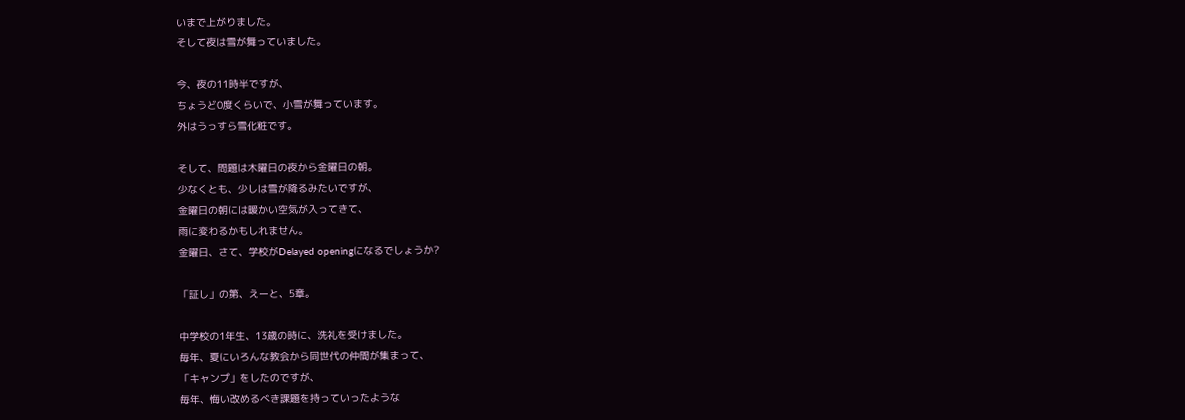いまで上がりました。
そして夜は雪が舞っていました。

今、夜の11時半ですが、
ちょうど0度くらいで、小雪が舞っています。
外はうっすら雪化粧です。

そして、問題は木曜日の夜から金曜日の朝。
少なくとも、少しは雪が降るみたいですが、
金曜日の朝には暖かい空気が入ってきて、
雨に変わるかもしれません。
金曜日、さて、学校がDelayed openingになるでしょうか?

「証し」の第、えーと、5章。

中学校の1年生、13歳の時に、洗礼を受けました。
毎年、夏にいろんな教会から同世代の仲間が集まって、
「キャンプ」をしたのですが、
毎年、悔い改めるべき課題を持っていったような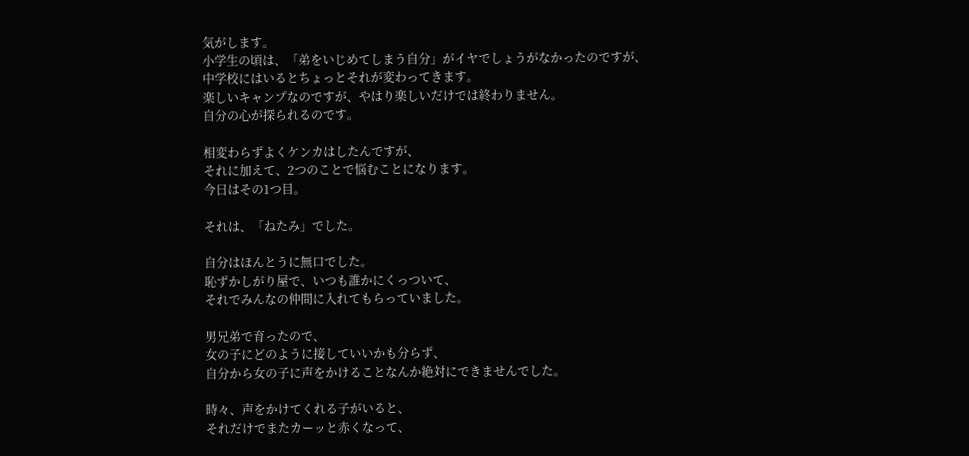気がします。
小学生の頃は、「弟をいじめてしまう自分」がイヤでしょうがなかったのですが、
中学校にはいるとちょっとそれが変わってきます。
楽しいキャンプなのですが、やはり楽しいだけでは終わりません。
自分の心が探られるのです。

相変わらずよくケンカはしたんですが、
それに加えて、2つのことで悩むことになります。
今日はその1つ目。

それは、「ねたみ」でした。

自分はほんとうに無口でした。
恥ずかしがり屋で、いつも誰かにくっついて、
それでみんなの仲間に入れてもらっていました。

男兄弟で育ったので、
女の子にどのように接していいかも分らず、
自分から女の子に声をかけることなんか絶対にできませんでした。

時々、声をかけてくれる子がいると、
それだけでまたカーッと赤くなって、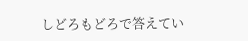しどろもどろで答えてい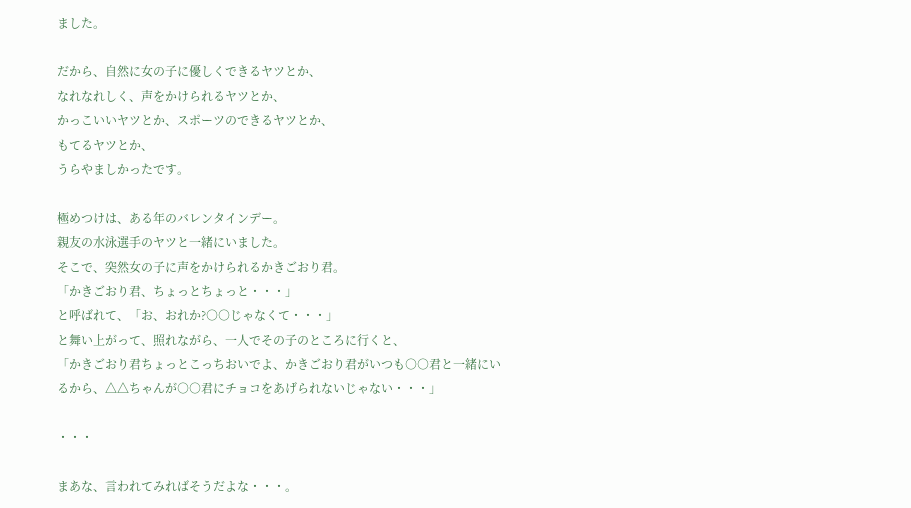ました。

だから、自然に女の子に優しくできるヤツとか、
なれなれしく、声をかけられるヤツとか、
かっこいいヤツとか、スポーツのできるヤツとか、
もてるヤツとか、
うらやましかったです。

極めつけは、ある年のバレンタインデー。
親友の水泳選手のヤツと一緒にいました。
そこで、突然女の子に声をかけられるかきごおり君。
「かきごおり君、ちょっとちょっと・・・」
と呼ばれて、「お、おれか?○○じゃなくて・・・」
と舞い上がって、照れながら、一人でその子のところに行くと、
「かきごおり君ちょっとこっちおいでよ、かきごおり君がいつも○○君と一緒にいるから、△△ちゃんが○○君にチョコをあげられないじゃない・・・」

・・・

まあな、言われてみればそうだよな・・・。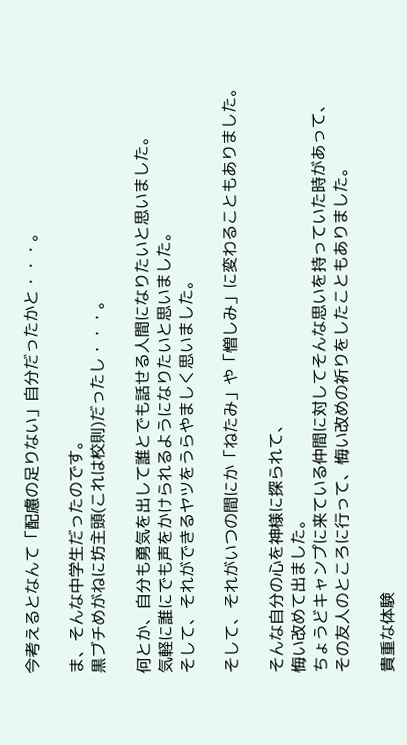今考えるとなんて「配慮の足りない」自分だったかと・・・。

ま、そんな中学生だったのです。
黒ブチめがねに坊主頭(これは校則)だったし・・・。

何とか、自分も勇気を出して誰とでも話せる人間になりたいと思いました。
気軽に誰にでも声をかけられるようになりたいと思いました。
そして、それができるヤツをうらやましく思いました。

そして、それがいつの間にか「ねたみ」や「憎しみ」に変わることもありました。

そんな自分の心を神様に探られて、
悔い改めて出ました。
ちょうどキャンプに来ている仲間に対してそんな思いを持っていた時があって、
その友人のところに行って、悔い改めの祈りをしたこともありました。

貴重な体験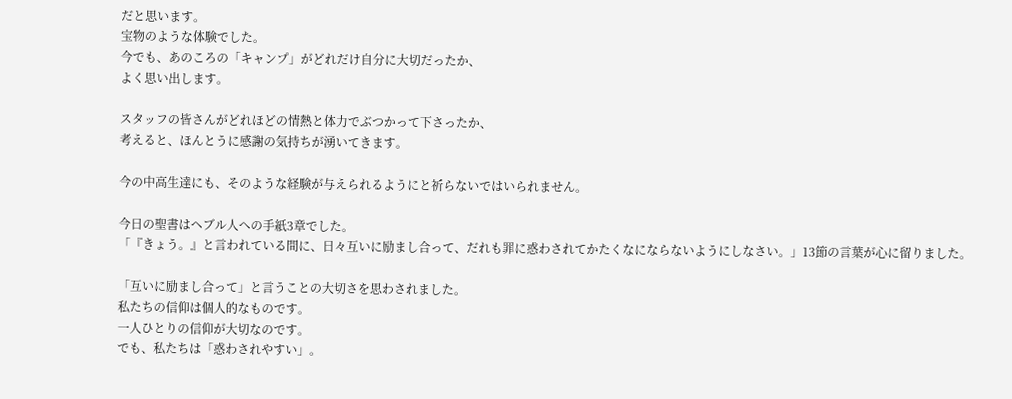だと思います。
宝物のような体験でした。
今でも、あのころの「キャンプ」がどれだけ自分に大切だったか、
よく思い出します。

スタッフの皆さんがどれほどの情熱と体力でぶつかって下さったか、
考えると、ほんとうに感謝の気持ちが湧いてきます。

今の中高生達にも、そのような経験が与えられるようにと祈らないではいられません。

今日の聖書はヘブル人への手紙3章でした。
「『きょう。』と言われている間に、日々互いに励まし合って、だれも罪に惑わされてかたくなにならないようにしなさい。」13節の言葉が心に留りました。

「互いに励まし合って」と言うことの大切さを思わされました。
私たちの信仰は個人的なものです。
一人ひとりの信仰が大切なのです。
でも、私たちは「惑わされやすい」。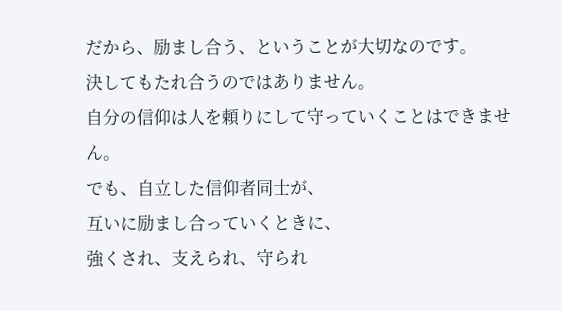だから、励まし合う、ということが大切なのです。
決してもたれ合うのではありません。
自分の信仰は人を頼りにして守っていくことはできません。
でも、自立した信仰者同士が、
互いに励まし合っていくときに、
強くされ、支えられ、守られ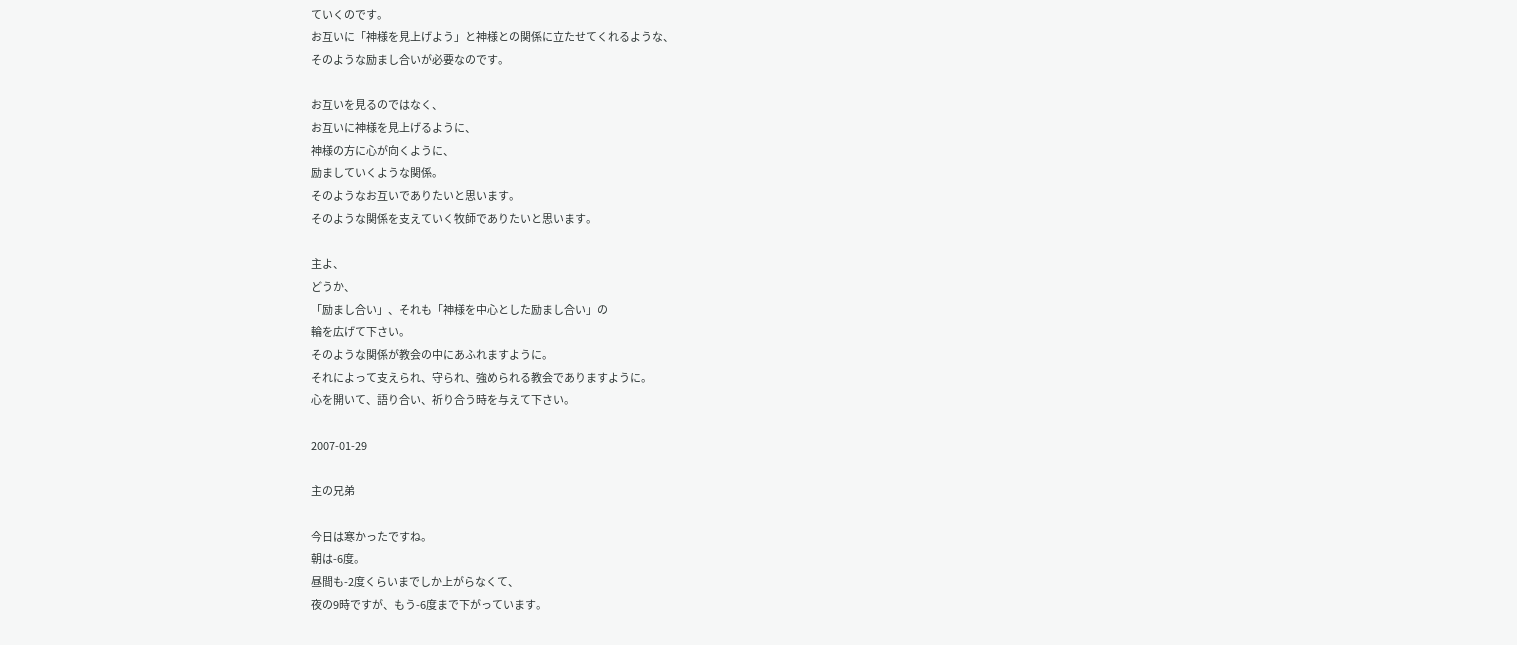ていくのです。
お互いに「神様を見上げよう」と神様との関係に立たせてくれるような、
そのような励まし合いが必要なのです。

お互いを見るのではなく、
お互いに神様を見上げるように、
神様の方に心が向くように、
励ましていくような関係。
そのようなお互いでありたいと思います。
そのような関係を支えていく牧師でありたいと思います。

主よ、
どうか、
「励まし合い」、それも「神様を中心とした励まし合い」の
輪を広げて下さい。
そのような関係が教会の中にあふれますように。
それによって支えられ、守られ、強められる教会でありますように。
心を開いて、語り合い、祈り合う時を与えて下さい。

2007-01-29

主の兄弟

今日は寒かったですね。
朝は-6度。
昼間も-2度くらいまでしか上がらなくて、
夜の9時ですが、もう-6度まで下がっています。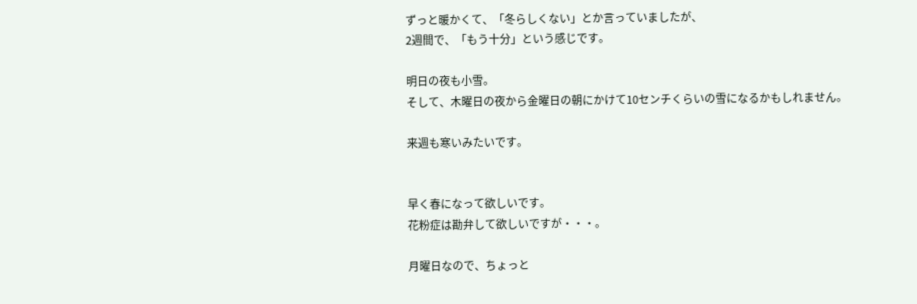ずっと暖かくて、「冬らしくない」とか言っていましたが、
2週間で、「もう十分」という感じです。

明日の夜も小雪。
そして、木曜日の夜から金曜日の朝にかけて10センチくらいの雪になるかもしれません。

来週も寒いみたいです。


早く春になって欲しいです。
花粉症は勘弁して欲しいですが・・・。

月曜日なので、ちょっと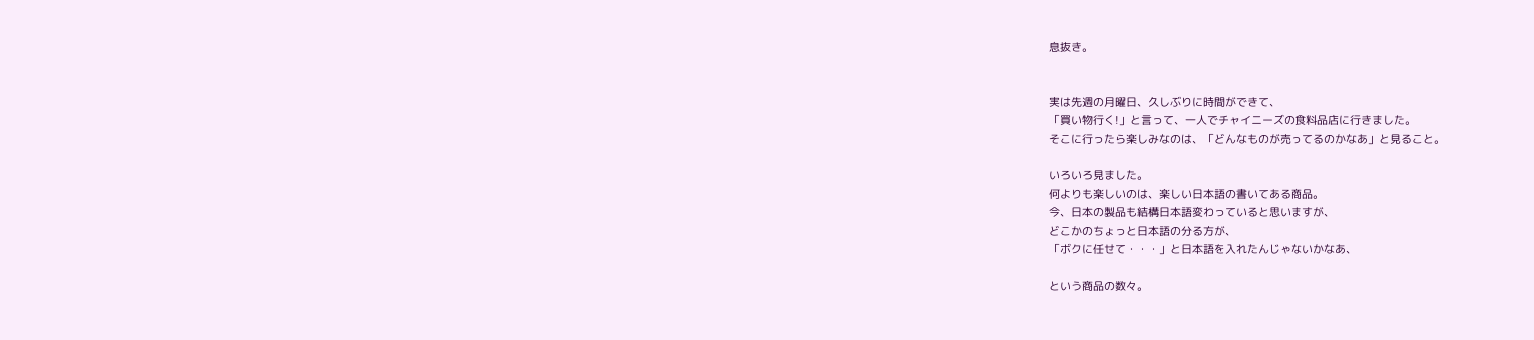息抜き。


実は先週の月曜日、久しぶりに時間ができて、
「買い物行く!」と言って、一人でチャイニーズの食料品店に行きました。
そこに行ったら楽しみなのは、「どんなものが売ってるのかなあ」と見ること。

いろいろ見ました。
何よりも楽しいのは、楽しい日本語の書いてある商品。
今、日本の製品も結構日本語変わっていると思いますが、
どこかのちょっと日本語の分る方が、
「ボクに任せて・・・」と日本語を入れたんじゃないかなあ、

という商品の数々。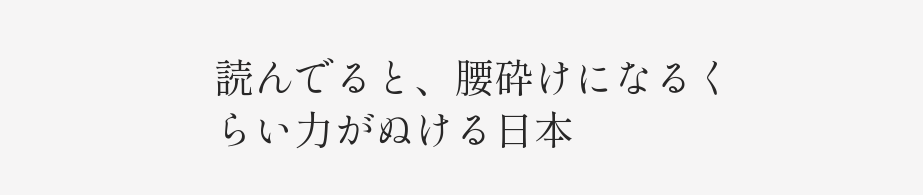読んでると、腰砕けになるくらい力がぬける日本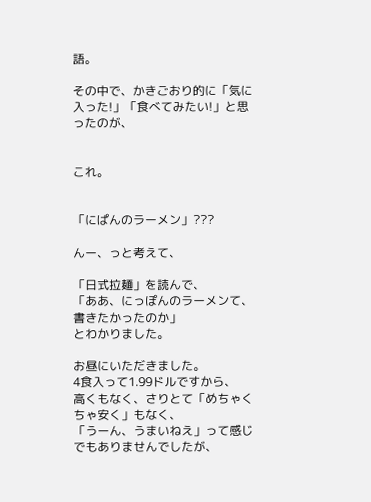語。

その中で、かきごおり的に「気に入った!」「食べてみたい!」と思ったのが、


これ。


「にぱんのラーメン」???

んー、っと考えて、

「日式拉麺」を読んで、
「ああ、にっぽんのラーメンて、書きたかったのか」
とわかりました。

お昼にいただきました。
4食入って1.99ドルですから、
高くもなく、さりとて「めちゃくちゃ安く」もなく、
「うーん、うまいねえ」って感じでもありませんでしたが、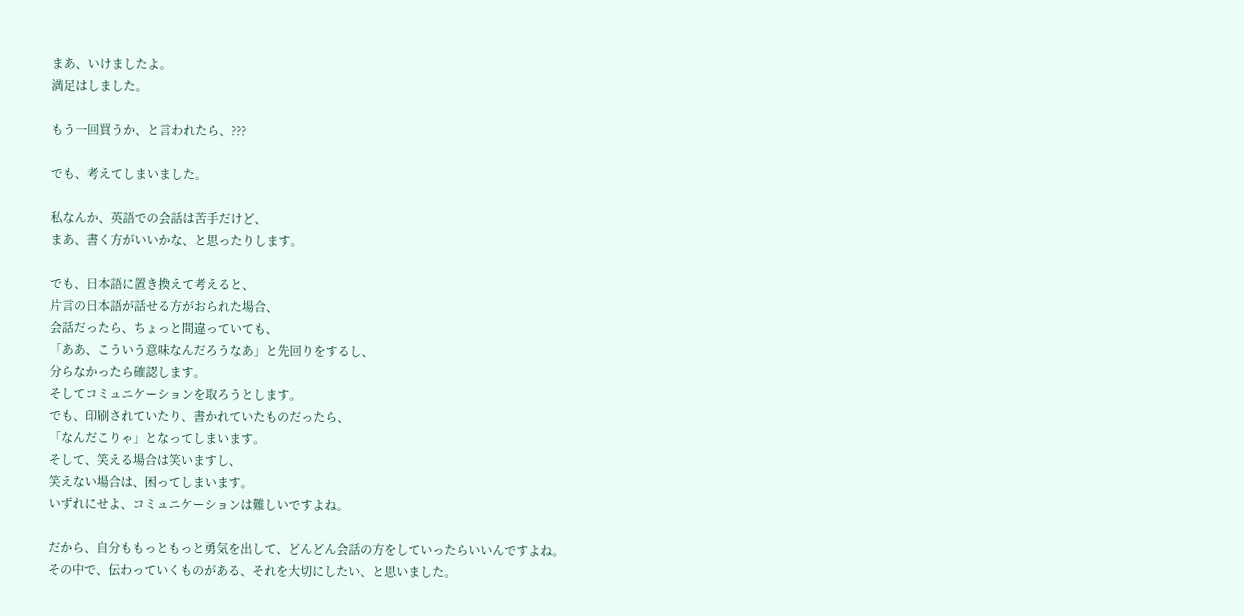まあ、いけましたよ。
満足はしました。

もう一回買うか、と言われたら、???

でも、考えてしまいました。

私なんか、英語での会話は苦手だけど、
まあ、書く方がいいかな、と思ったりします。

でも、日本語に置き換えて考えると、
片言の日本語が話せる方がおられた場合、
会話だったら、ちょっと間違っていても、
「ああ、こういう意味なんだろうなあ」と先回りをするし、
分らなかったら確認します。
そしてコミュニケーションを取ろうとします。
でも、印刷されていたり、書かれていたものだったら、
「なんだこりゃ」となってしまいます。
そして、笑える場合は笑いますし、
笑えない場合は、困ってしまいます。
いずれにせよ、コミュニケーションは難しいですよね。

だから、自分ももっともっと勇気を出して、どんどん会話の方をしていったらいいんですよね。
その中で、伝わっていくものがある、それを大切にしたい、と思いました。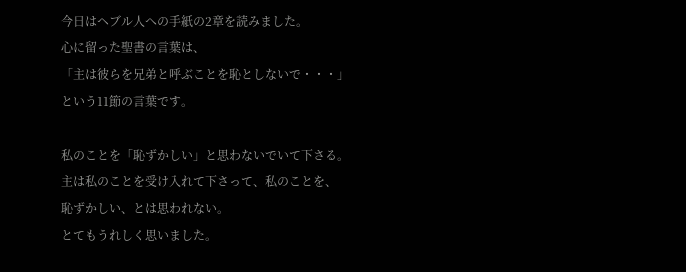今日はヘブル人への手紙の2章を読みました。
心に留った聖書の言葉は、
「主は彼らを兄弟と呼ぶことを恥としないで・・・」
という11節の言葉です。

私のことを「恥ずかしい」と思わないでいて下さる。
主は私のことを受け入れて下さって、私のことを、
恥ずかしい、とは思われない。
とてもうれしく思いました。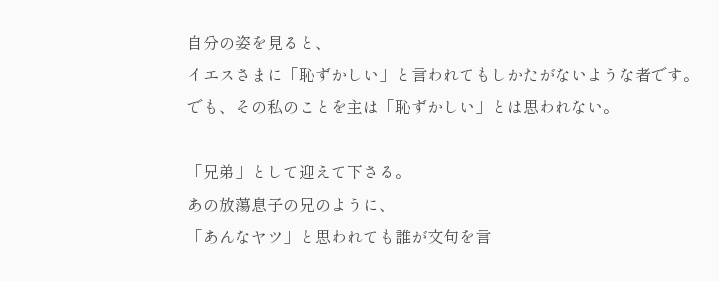自分の姿を見ると、
イエスさまに「恥ずかしい」と言われてもしかたがないような者です。
でも、その私のことを主は「恥ずかしい」とは思われない。

「兄弟」として迎えて下さる。
あの放蕩息子の兄のように、
「あんなヤツ」と思われても誰が文句を言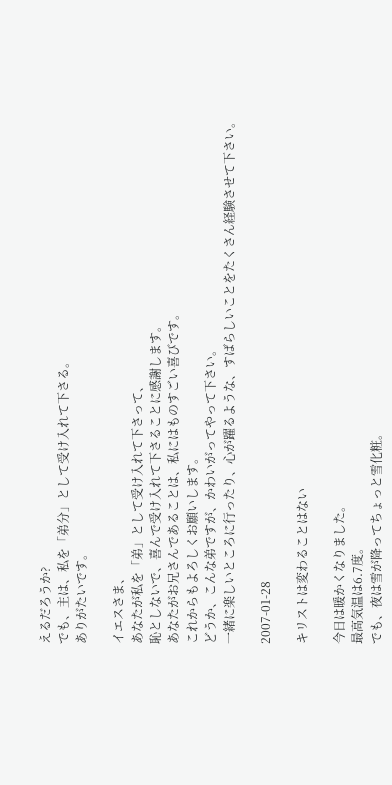えるだろうか?
でも、主は、私を「弟分」として受け入れて下さる。
ありがたいです。

イエスさま、
あなたが私を「弟」として受け入れて下さって、
恥としないで、喜んで受け入れて下さることに感謝します。
あなたがお兄さんであることは、私にはものすごい喜びです。
これからもよろしくお願いします。
どうか、こんな弟ですが、かわいがってやって下さい。
一緒に楽しいところに行ったり、心が躍るような、すばらしいことをたくさん経験させて下さい。

2007-01-28

キリストは変わることはない

今日は暖かくなりました。
最高気温は6.7度。
でも、夜は雪が降ってちょっと雪化粧。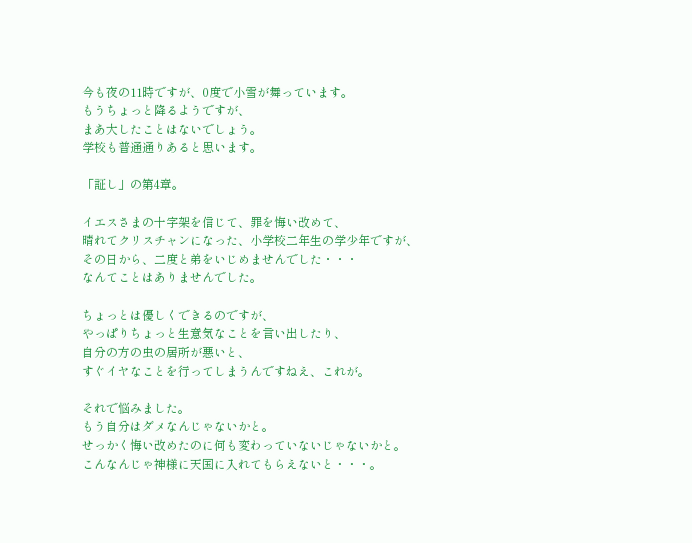今も夜の11時ですが、0度で小雪が舞っています。
もうちょっと降るようですが、
まあ大したことはないでしょう。
学校も普通通りあると思います。

「証し」の第4章。

イエスさまの十字架を信じて、罪を悔い改めて、
晴れてクリスチャンになった、小学校二年生の学少年ですが、
その日から、二度と弟をいじめませんでした・・・
なんてことはありませんでした。

ちょっとは優しくできるのですが、
やっぱりちょっと生意気なことを言い出したり、
自分の方の虫の居所が悪いと、
すぐイヤなことを行ってしまうんですねえ、これが。

それで悩みました。
もう自分はダメなんじゃないかと。
せっかく悔い改めたのに何も変わっていないじゃないかと。
こんなんじゃ神様に天国に入れてもらえないと・・・。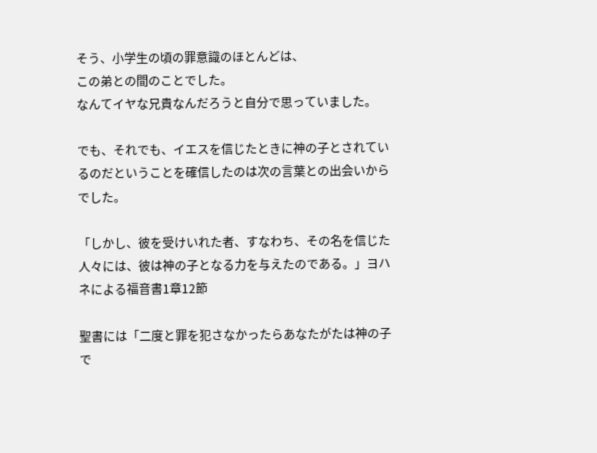そう、小学生の頃の罪意識のほとんどは、
この弟との間のことでした。
なんてイヤな兄貴なんだろうと自分で思っていました。

でも、それでも、イエスを信じたときに神の子とされているのだということを確信したのは次の言葉との出会いからでした。

「しかし、彼を受けいれた者、すなわち、その名を信じた人々には、彼は神の子となる力を与えたのである。」ヨハネによる福音書1章12節

聖書には「二度と罪を犯さなかったらあなたがたは神の子で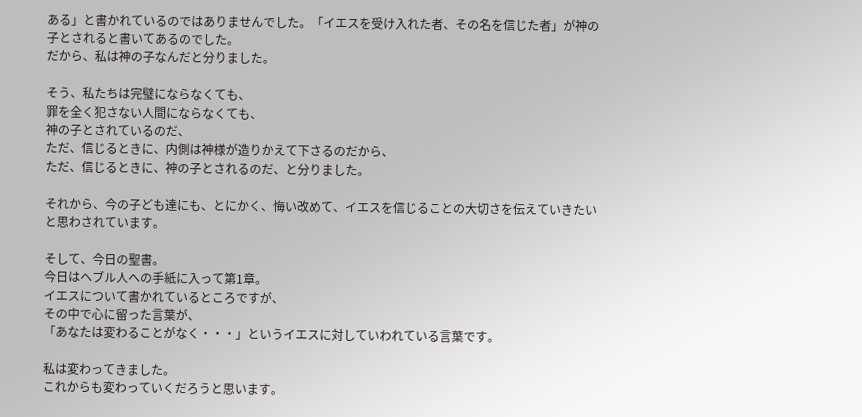ある」と書かれているのではありませんでした。「イエスを受け入れた者、その名を信じた者」が神の子とされると書いてあるのでした。
だから、私は神の子なんだと分りました。

そう、私たちは完璧にならなくても、
罪を全く犯さない人間にならなくても、
神の子とされているのだ、
ただ、信じるときに、内側は神様が造りかえて下さるのだから、
ただ、信じるときに、神の子とされるのだ、と分りました。

それから、今の子ども達にも、とにかく、悔い改めて、イエスを信じることの大切さを伝えていきたいと思わされています。

そして、今日の聖書。
今日はヘブル人への手紙に入って第1章。
イエスについて書かれているところですが、
その中で心に留った言葉が、
「あなたは変わることがなく・・・」というイエスに対していわれている言葉です。

私は変わってきました。
これからも変わっていくだろうと思います。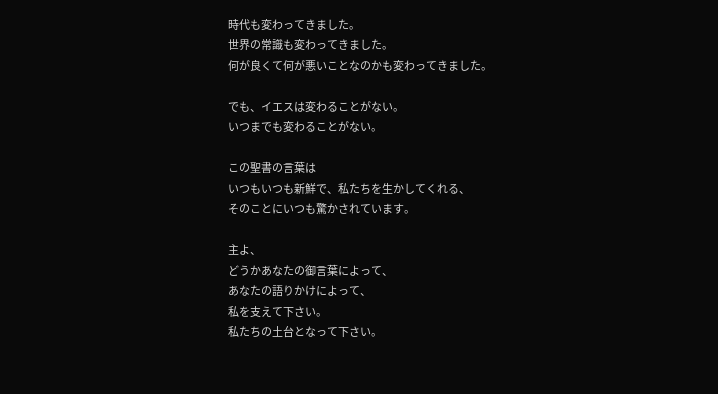時代も変わってきました。
世界の常識も変わってきました。
何が良くて何が悪いことなのかも変わってきました。

でも、イエスは変わることがない。
いつまでも変わることがない。

この聖書の言葉は
いつもいつも新鮮で、私たちを生かしてくれる、
そのことにいつも驚かされています。

主よ、
どうかあなたの御言葉によって、
あなたの語りかけによって、
私を支えて下さい。
私たちの土台となって下さい。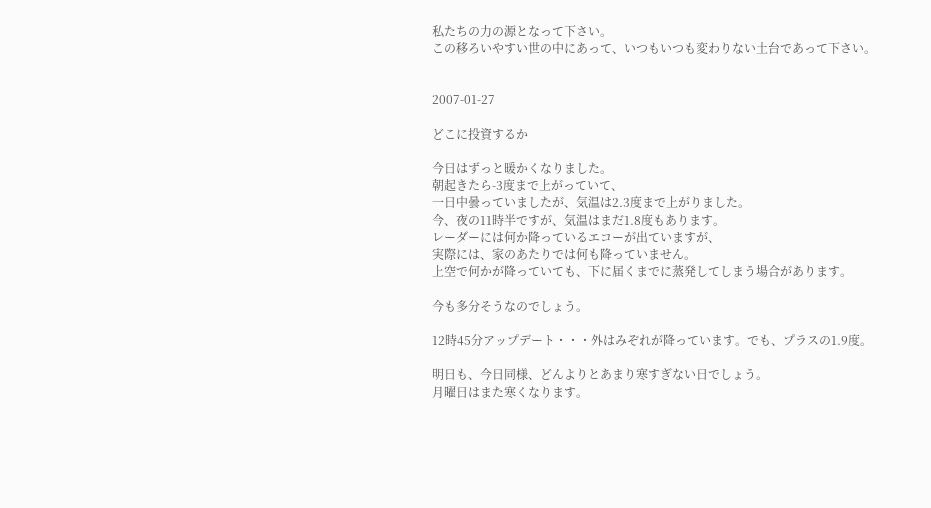私たちの力の源となって下さい。
この移ろいやすい世の中にあって、いつもいつも変わりない土台であって下さい。


2007-01-27

どこに投資するか

今日はずっと暖かくなりました。
朝起きたら-3度まで上がっていて、
一日中曇っていましたが、気温は2.3度まで上がりました。
今、夜の11時半ですが、気温はまだ1.8度もあります。
レーダーには何か降っているエコーが出ていますが、
実際には、家のあたりでは何も降っていません。
上空で何かが降っていても、下に届くまでに蒸発してしまう場合があります。

今も多分そうなのでしょう。

12時45分アップデート・・・外はみぞれが降っています。でも、プラスの1.9度。

明日も、今日同様、どんよりとあまり寒すぎない日でしょう。
月曜日はまた寒くなります。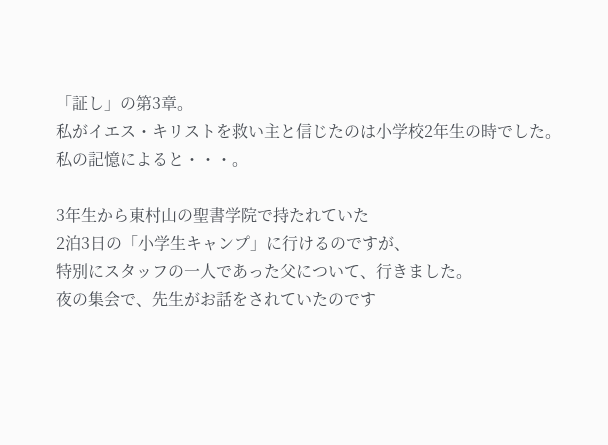「証し」の第3章。
私がイエス・キリストを救い主と信じたのは小学校2年生の時でした。
私の記憶によると・・・。

3年生から東村山の聖書学院で持たれていた
2泊3日の「小学生キャンプ」に行けるのですが、
特別にスタッフの一人であった父について、行きました。
夜の集会で、先生がお話をされていたのです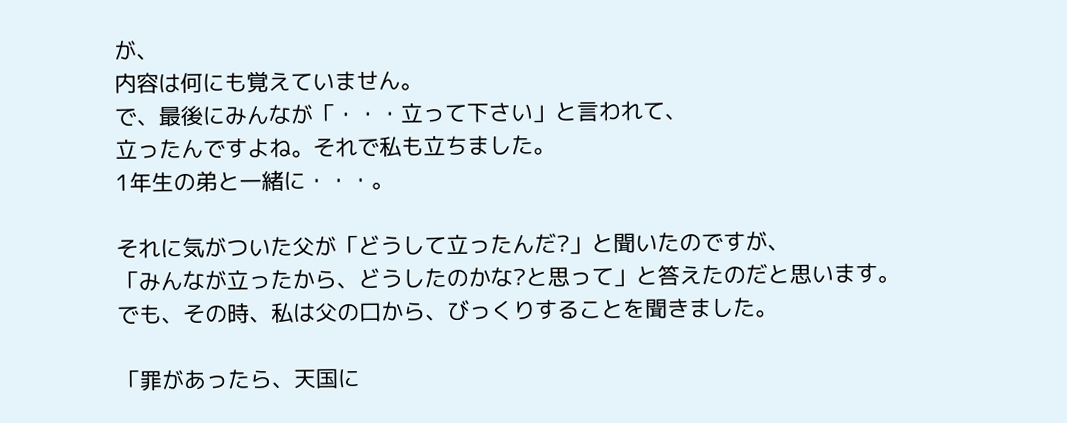が、
内容は何にも覚えていません。
で、最後にみんなが「・・・立って下さい」と言われて、
立ったんですよね。それで私も立ちました。
1年生の弟と一緒に・・・。

それに気がついた父が「どうして立ったんだ?」と聞いたのですが、
「みんなが立ったから、どうしたのかな?と思って」と答えたのだと思います。
でも、その時、私は父の口から、びっくりすることを聞きました。

「罪があったら、天国に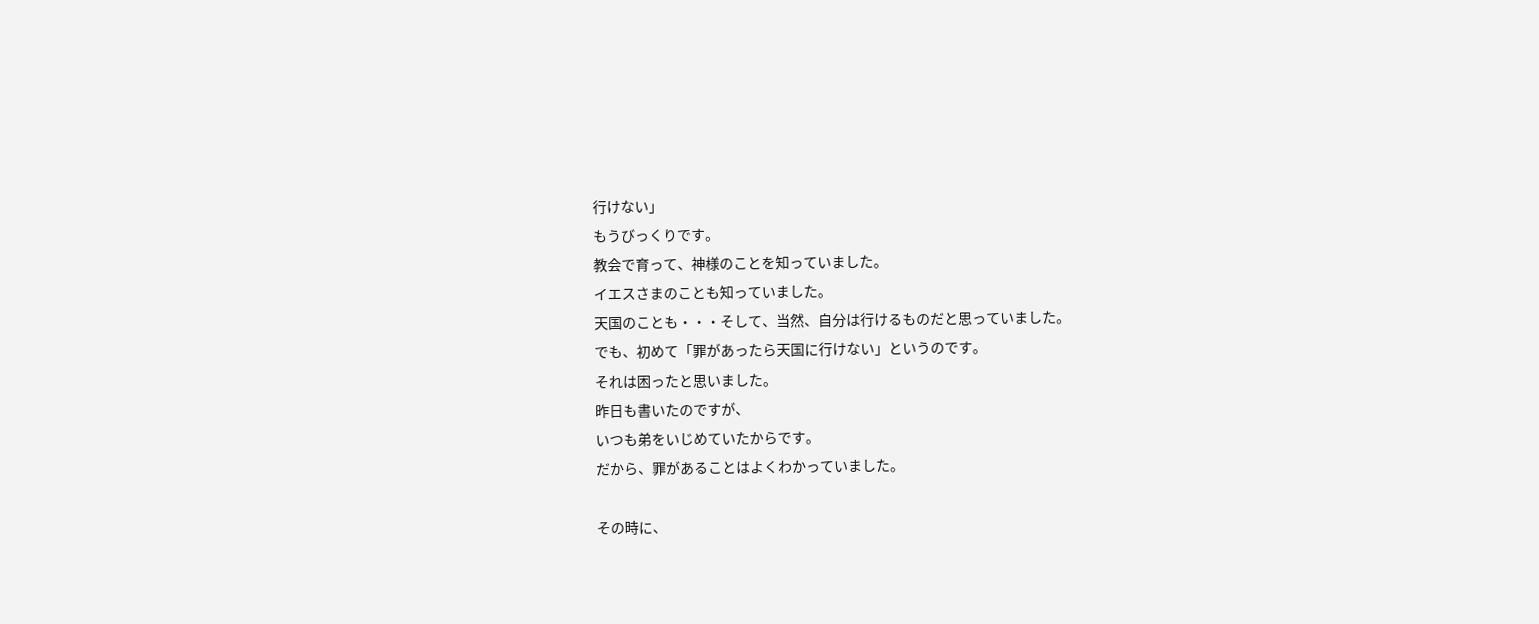行けない」
もうびっくりです。
教会で育って、神様のことを知っていました。
イエスさまのことも知っていました。
天国のことも・・・そして、当然、自分は行けるものだと思っていました。
でも、初めて「罪があったら天国に行けない」というのです。
それは困ったと思いました。
昨日も書いたのですが、
いつも弟をいじめていたからです。
だから、罪があることはよくわかっていました。

その時に、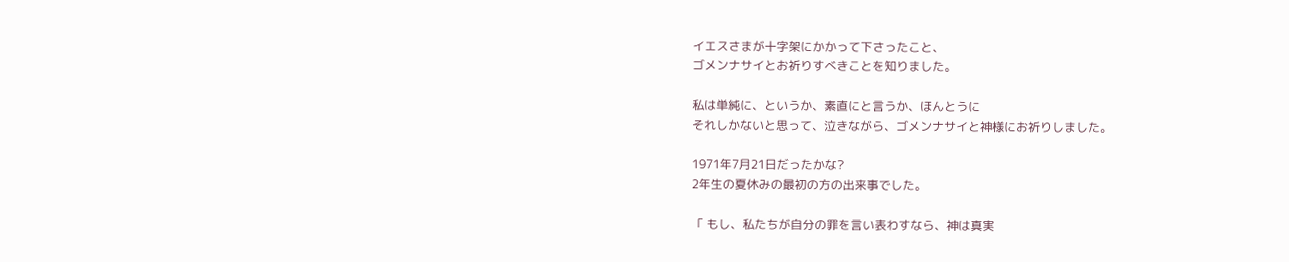イエスさまが十字架にかかって下さったこと、
ゴメンナサイとお祈りすべきことを知りました。

私は単純に、というか、素直にと言うか、ほんとうに
それしかないと思って、泣きながら、ゴメンナサイと神様にお祈りしました。

1971年7月21日だったかな?
2年生の夏休みの最初の方の出来事でした。

「 もし、私たちが自分の罪を言い表わすなら、神は真実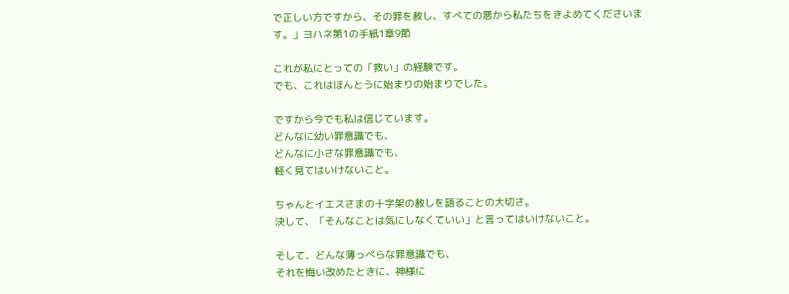で正しい方ですから、その罪を赦し、すべての悪から私たちをきよめてくださいます。」ヨハネ第1の手紙1章9節

これが私にとっての「救い」の経験です。
でも、これはほんとうに始まりの始まりでした。

ですから今でも私は信じています。
どんなに幼い罪意識でも、
どんなに小さな罪意識でも、
軽く見てはいけないこと。

ちゃんとイエスさまの十字架の赦しを語ることの大切さ。
決して、「そんなことは気にしなくていい」と言ってはいけないこと。

そして、どんな薄っぺらな罪意識でも、
それを悔い改めたときに、神様に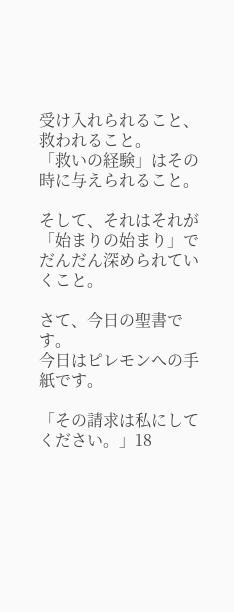受け入れられること、救われること。
「救いの経験」はその時に与えられること。

そして、それはそれが「始まりの始まり」でだんだん深められていくこと。

さて、今日の聖書です。
今日はピレモンへの手紙です。

「その請求は私にしてください。」18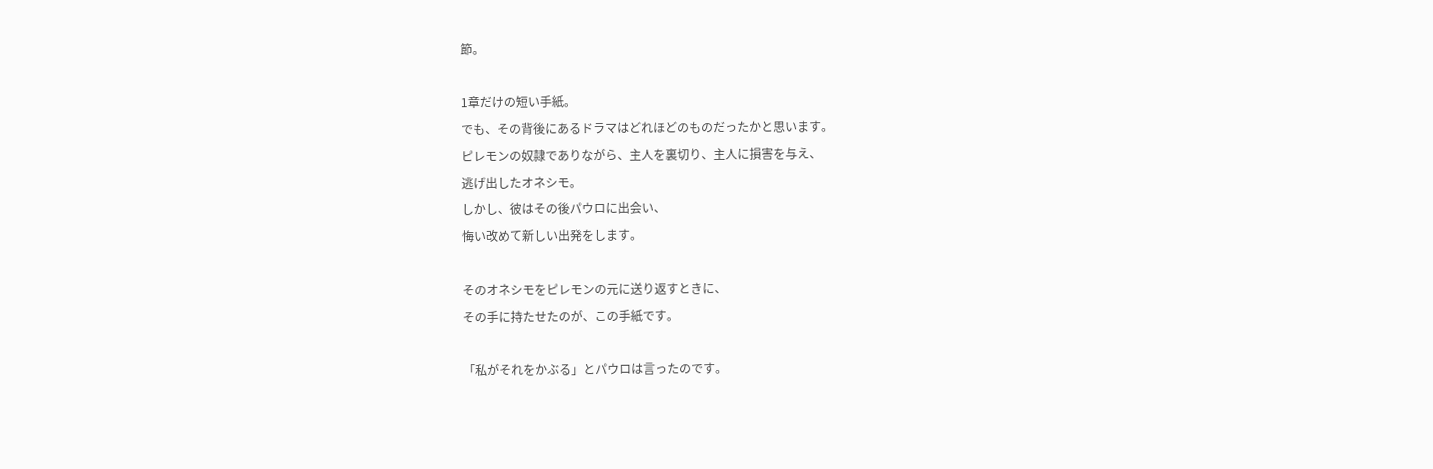節。

1章だけの短い手紙。
でも、その背後にあるドラマはどれほどのものだったかと思います。
ピレモンの奴隷でありながら、主人を裏切り、主人に損害を与え、
逃げ出したオネシモ。
しかし、彼はその後パウロに出会い、
悔い改めて新しい出発をします。

そのオネシモをピレモンの元に送り返すときに、
その手に持たせたのが、この手紙です。

「私がそれをかぶる」とパウロは言ったのです。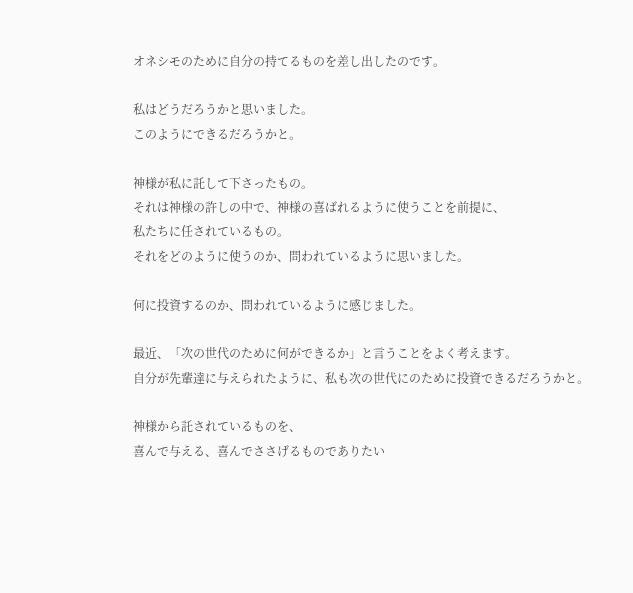オネシモのために自分の持てるものを差し出したのです。

私はどうだろうかと思いました。
このようにできるだろうかと。

神様が私に託して下さったもの。
それは神様の許しの中で、神様の喜ばれるように使うことを前提に、
私たちに任されているもの。
それをどのように使うのか、問われているように思いました。

何に投資するのか、問われているように感じました。

最近、「次の世代のために何ができるか」と言うことをよく考えます。
自分が先輩達に与えられたように、私も次の世代にのために投資できるだろうかと。

神様から託されているものを、
喜んで与える、喜んでささげるものでありたい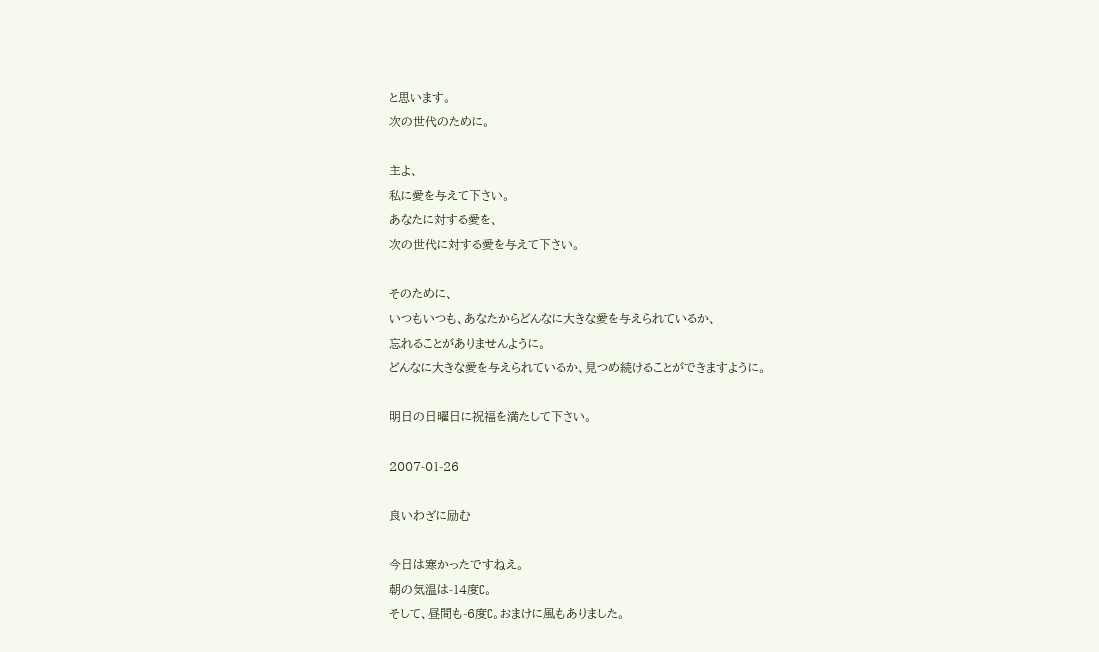と思います。
次の世代のために。

主よ、
私に愛を与えて下さい。
あなたに対する愛を、
次の世代に対する愛を与えて下さい。

そのために、
いつもいつも、あなたからどんなに大きな愛を与えられているか、
忘れることがありませんように。
どんなに大きな愛を与えられているか、見つめ続けることができますように。

明日の日曜日に祝福を満たして下さい。

2007-01-26

良いわざに励む

今日は寒かったですねえ。
朝の気温は-14度C。
そして、昼間も-6度C。おまけに風もありました。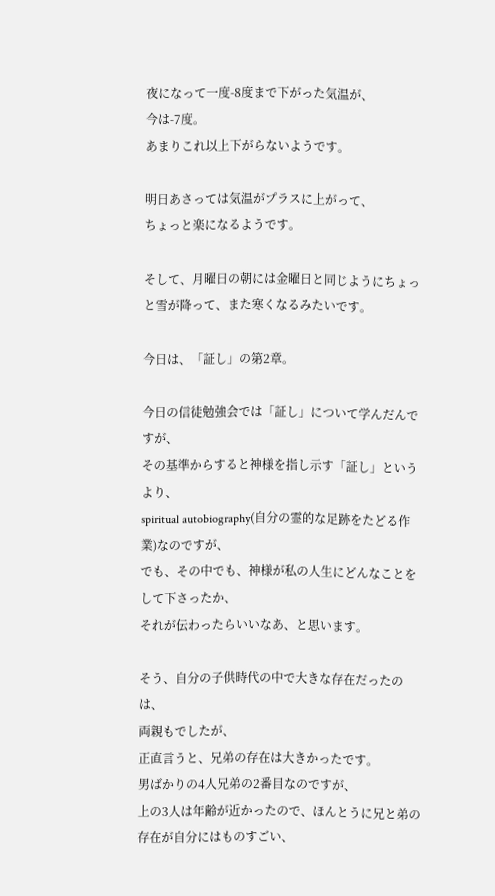夜になって一度-8度まで下がった気温が、
今は-7度。
あまりこれ以上下がらないようです。

明日あさっては気温がプラスに上がって、
ちょっと楽になるようです。

そして、月曜日の朝には金曜日と同じようにちょっと雪が降って、また寒くなるみたいです。

今日は、「証し」の第2章。

今日の信徒勉強会では「証し」について学んだんですが、
その基準からすると神様を指し示す「証し」というより、
spiritual autobiography(自分の霊的な足跡をたどる作業)なのですが、
でも、その中でも、神様が私の人生にどんなことをして下さったか、
それが伝わったらいいなあ、と思います。

そう、自分の子供時代の中で大きな存在だったのは、
両親もでしたが、
正直言うと、兄弟の存在は大きかったです。
男ばかりの4人兄弟の2番目なのですが、
上の3人は年齢が近かったので、ほんとうに兄と弟の存在が自分にはものすごい、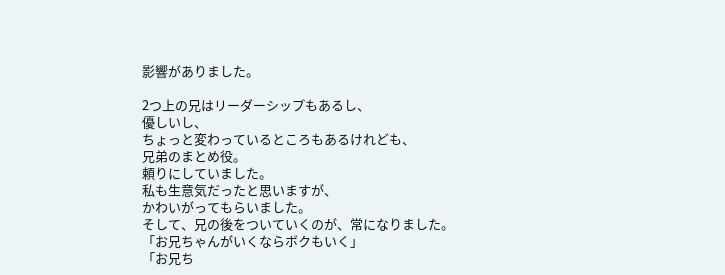影響がありました。

2つ上の兄はリーダーシップもあるし、
優しいし、
ちょっと変わっているところもあるけれども、
兄弟のまとめ役。
頼りにしていました。
私も生意気だったと思いますが、
かわいがってもらいました。
そして、兄の後をついていくのが、常になりました。
「お兄ちゃんがいくならボクもいく」
「お兄ち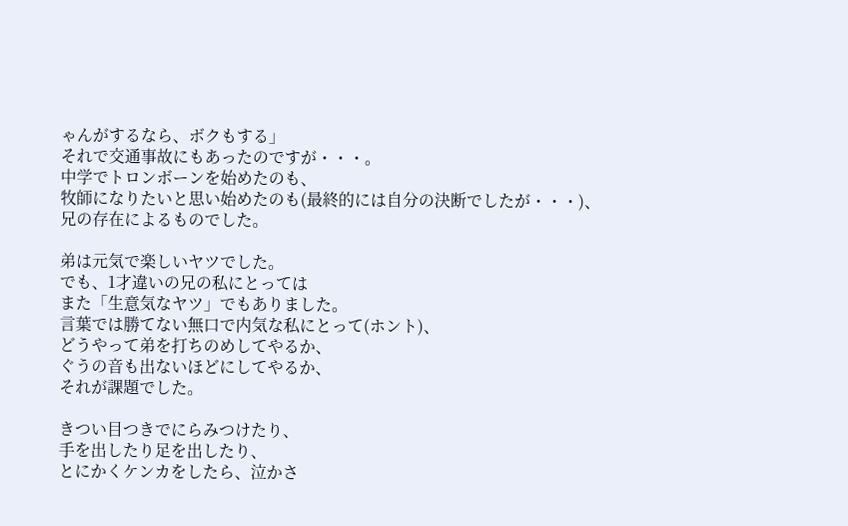ゃんがするなら、ボクもする」
それで交通事故にもあったのですが・・・。
中学でトロンボーンを始めたのも、
牧師になりたいと思い始めたのも(最終的には自分の決断でしたが・・・)、
兄の存在によるものでした。

弟は元気で楽しいヤツでした。
でも、1才違いの兄の私にとっては
また「生意気なヤツ」でもありました。
言葉では勝てない無口で内気な私にとって(ホント)、
どうやって弟を打ちのめしてやるか、
ぐうの音も出ないほどにしてやるか、
それが課題でした。

きつい目つきでにらみつけたり、
手を出したり足を出したり、
とにかくケンカをしたら、泣かさ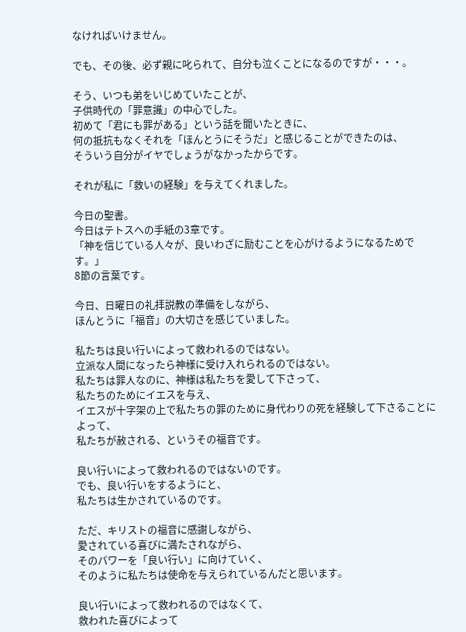なければいけません。

でも、その後、必ず親に叱られて、自分も泣くことになるのですが・・・。

そう、いつも弟をいじめていたことが、
子供時代の「罪意識」の中心でした。
初めて「君にも罪がある」という話を聞いたときに、
何の抵抗もなくそれを「ほんとうにそうだ」と感じることができたのは、
そういう自分がイヤでしょうがなかったからです。

それが私に「救いの経験」を与えてくれました。

今日の聖書。
今日はテトスへの手紙の3章です。
「神を信じている人々が、良いわざに励むことを心がけるようになるためです。」
8節の言葉です。

今日、日曜日の礼拝説教の準備をしながら、
ほんとうに「福音」の大切さを感じていました。

私たちは良い行いによって救われるのではない。
立派な人間になったら神様に受け入れられるのではない。
私たちは罪人なのに、神様は私たちを愛して下さって、
私たちのためにイエスを与え、
イエスが十字架の上で私たちの罪のために身代わりの死を経験して下さることによって、
私たちが赦される、というその福音です。

良い行いによって救われるのではないのです。
でも、良い行いをするようにと、
私たちは生かされているのです。

ただ、キリストの福音に感謝しながら、
愛されている喜びに満たされながら、
そのパワーを「良い行い」に向けていく、
そのように私たちは使命を与えられているんだと思います。

良い行いによって救われるのではなくて、
救われた喜びによって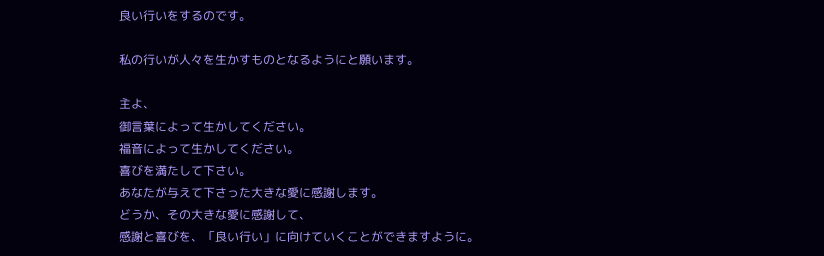良い行いをするのです。

私の行いが人々を生かすものとなるようにと願います。

主よ、
御言葉によって生かしてください。
福音によって生かしてください。
喜びを満たして下さい。
あなたが与えて下さった大きな愛に感謝します。
どうか、その大きな愛に感謝して、
感謝と喜びを、「良い行い」に向けていくことができますように。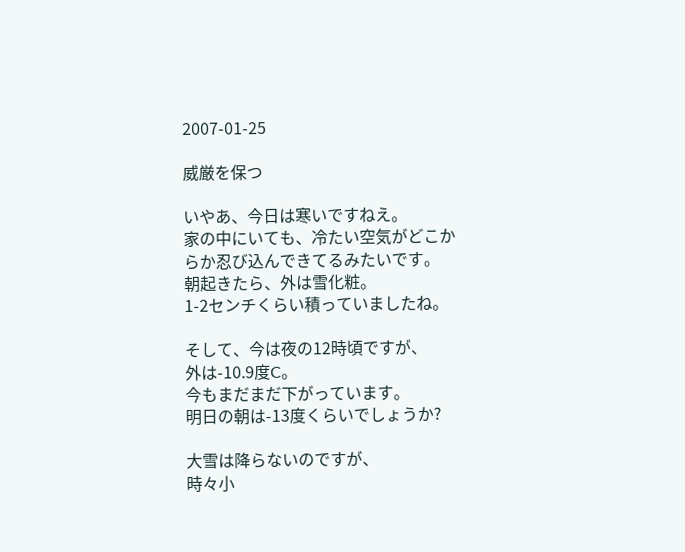2007-01-25

威厳を保つ

いやあ、今日は寒いですねえ。
家の中にいても、冷たい空気がどこからか忍び込んできてるみたいです。
朝起きたら、外は雪化粧。
1-2センチくらい積っていましたね。

そして、今は夜の12時頃ですが、
外は-10.9度C。
今もまだまだ下がっています。
明日の朝は-13度くらいでしょうか?

大雪は降らないのですが、
時々小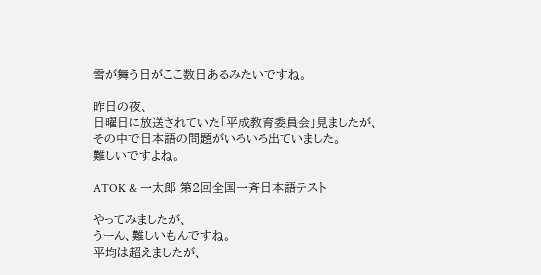雪が舞う日がここ数日あるみたいですね。

昨日の夜、
日曜日に放送されていた「平成教育委員会」見ましたが、
その中で日本語の問題がいろいろ出ていました。
難しいですよね。

ATOK & 一太郎 第2回全国一斉日本語テスト

やってみましたが、
うーん、難しいもんですね。
平均は超えましたが、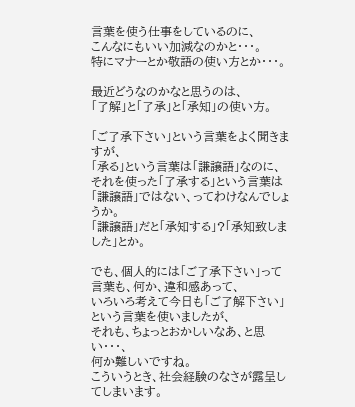言葉を使う仕事をしているのに、
こんなにもいい加減なのかと・・・。
特にマナーとか敬語の使い方とか・・・。

最近どうなのかなと思うのは、
「了解」と「了承」と「承知」の使い方。

「ご了承下さい」という言葉をよく聞きますが、
「承る」という言葉は「謙譲語」なのに、
それを使った「了承する」という言葉は「謙譲語」ではない、ってわけなんでしょうか。
「謙譲語」だと「承知する」?「承知致しました」とか。

でも、個人的には「ご了承下さい」って言葉も、何か、違和感あって、
いろいろ考えて今日も「ご了解下さい」という言葉を使いましたが、
それも、ちょっとおかしいなあ、と思い・・・、
何か難しいですね。
こういうとき、社会経験のなさが露呈してしまいます。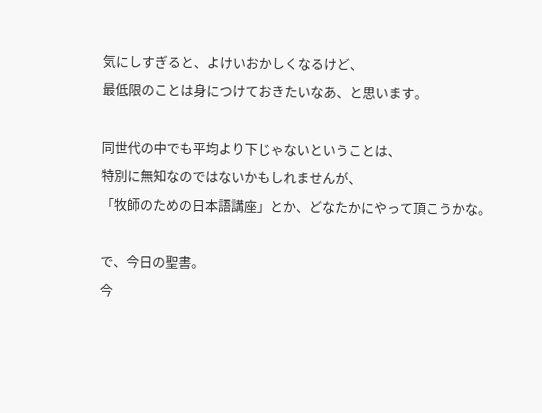気にしすぎると、よけいおかしくなるけど、
最低限のことは身につけておきたいなあ、と思います。

同世代の中でも平均より下じゃないということは、
特別に無知なのではないかもしれませんが、
「牧師のための日本語講座」とか、どなたかにやって頂こうかな。

で、今日の聖書。
今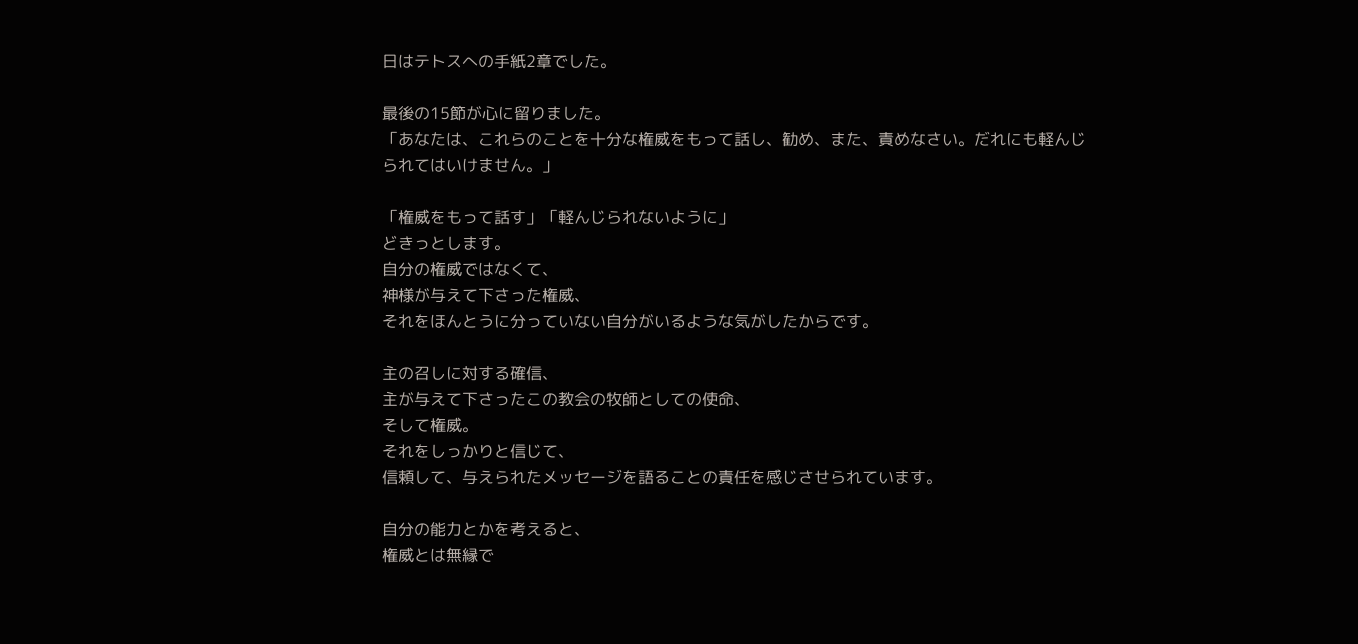日はテトスへの手紙2章でした。

最後の15節が心に留りました。
「あなたは、これらのことを十分な権威をもって話し、勧め、また、責めなさい。だれにも軽んじられてはいけません。」

「権威をもって話す」「軽んじられないように」
どきっとします。
自分の権威ではなくて、
神様が与えて下さった権威、
それをほんとうに分っていない自分がいるような気がしたからです。

主の召しに対する確信、
主が与えて下さったこの教会の牧師としての使命、
そして権威。
それをしっかりと信じて、
信頼して、与えられたメッセージを語ることの責任を感じさせられています。

自分の能力とかを考えると、
権威とは無縁で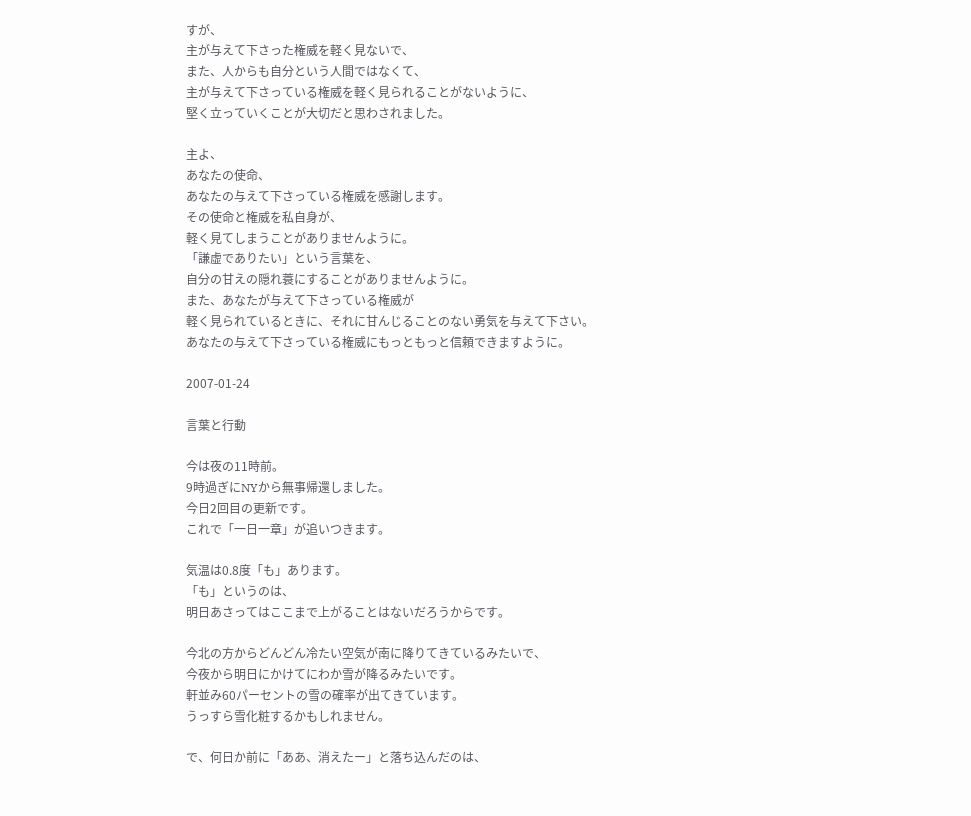すが、
主が与えて下さった権威を軽く見ないで、
また、人からも自分という人間ではなくて、
主が与えて下さっている権威を軽く見られることがないように、
堅く立っていくことが大切だと思わされました。

主よ、
あなたの使命、
あなたの与えて下さっている権威を感謝します。
その使命と権威を私自身が、
軽く見てしまうことがありませんように。
「謙虚でありたい」という言葉を、
自分の甘えの隠れ蓑にすることがありませんように。
また、あなたが与えて下さっている権威が
軽く見られているときに、それに甘んじることのない勇気を与えて下さい。
あなたの与えて下さっている権威にもっともっと信頼できますように。

2007-01-24

言葉と行動

今は夜の11時前。
9時過ぎにNYから無事帰還しました。
今日2回目の更新です。
これで「一日一章」が追いつきます。

気温は0.8度「も」あります。
「も」というのは、
明日あさってはここまで上がることはないだろうからです。

今北の方からどんどん冷たい空気が南に降りてきているみたいで、
今夜から明日にかけてにわか雪が降るみたいです。
軒並み60パーセントの雪の確率が出てきています。
うっすら雪化粧するかもしれません。

で、何日か前に「ああ、消えたー」と落ち込んだのは、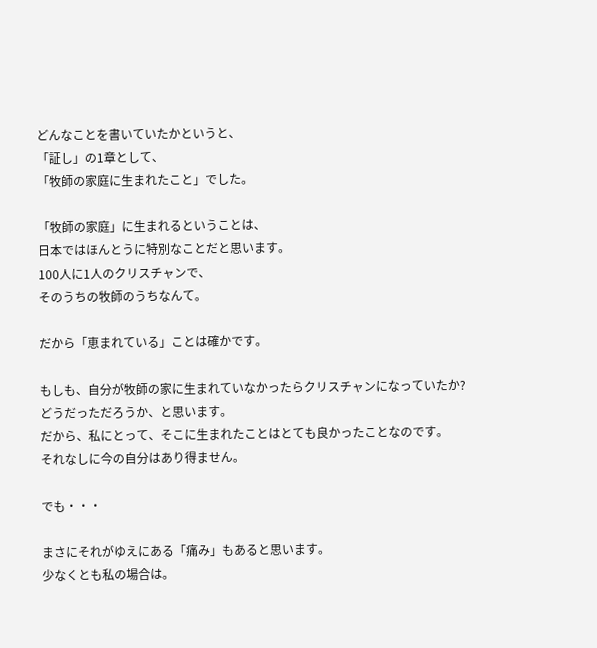どんなことを書いていたかというと、
「証し」の1章として、
「牧師の家庭に生まれたこと」でした。

「牧師の家庭」に生まれるということは、
日本ではほんとうに特別なことだと思います。
100人に1人のクリスチャンで、
そのうちの牧師のうちなんて。

だから「恵まれている」ことは確かです。

もしも、自分が牧師の家に生まれていなかったらクリスチャンになっていたか?
どうだっただろうか、と思います。
だから、私にとって、そこに生まれたことはとても良かったことなのです。
それなしに今の自分はあり得ません。

でも・・・

まさにそれがゆえにある「痛み」もあると思います。
少なくとも私の場合は。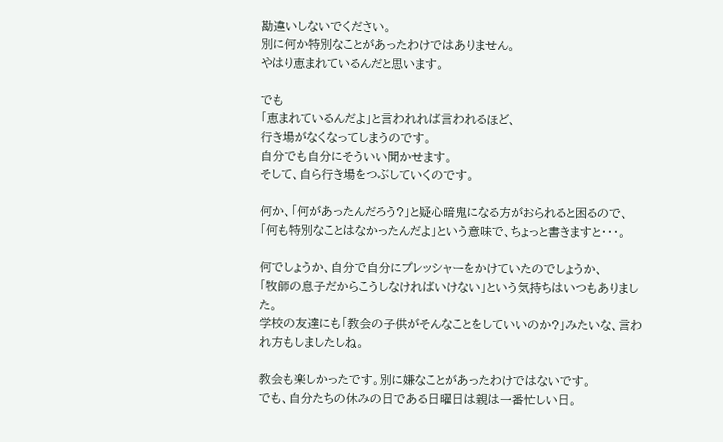勘違いしないでください。
別に何か特別なことがあったわけではありません。
やはり恵まれているんだと思います。

でも
「恵まれているんだよ」と言われれば言われるほど、
行き場がなくなってしまうのです。
自分でも自分にそういい聞かせます。
そして、自ら行き場をつぶしていくのです。

何か、「何があったんだろう?」と疑心暗鬼になる方がおられると困るので、
「何も特別なことはなかったんだよ」という意味で、ちょっと書きますと・・・。

何でしょうか、自分で自分にプレッシャーをかけていたのでしょうか、
「牧師の息子だからこうしなければいけない」という気持ちはいつもありました。
学校の友達にも「教会の子供がそんなことをしていいのか?」みたいな、言われ方もしましたしね。

教会も楽しかったです。別に嫌なことがあったわけではないです。
でも、自分たちの休みの日である日曜日は親は一番忙しい日。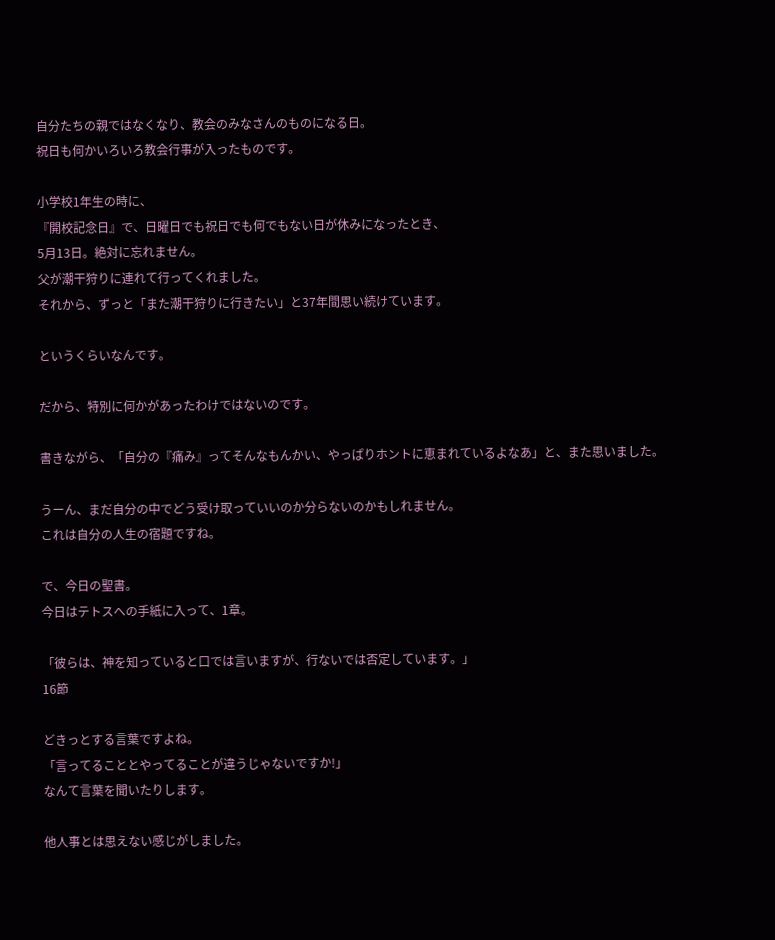自分たちの親ではなくなり、教会のみなさんのものになる日。
祝日も何かいろいろ教会行事が入ったものです。

小学校1年生の時に、
『開校記念日』で、日曜日でも祝日でも何でもない日が休みになったとき、
5月13日。絶対に忘れません。
父が潮干狩りに連れて行ってくれました。
それから、ずっと「また潮干狩りに行きたい」と37年間思い続けています。

というくらいなんです。

だから、特別に何かがあったわけではないのです。

書きながら、「自分の『痛み』ってそんなもんかい、やっぱりホントに恵まれているよなあ」と、また思いました。

うーん、まだ自分の中でどう受け取っていいのか分らないのかもしれません。
これは自分の人生の宿題ですね。

で、今日の聖書。
今日はテトスへの手紙に入って、1章。

「彼らは、神を知っていると口では言いますが、行ないでは否定しています。」
16節

どきっとする言葉ですよね。
「言ってることとやってることが違うじゃないですか!」
なんて言葉を聞いたりします。

他人事とは思えない感じがしました。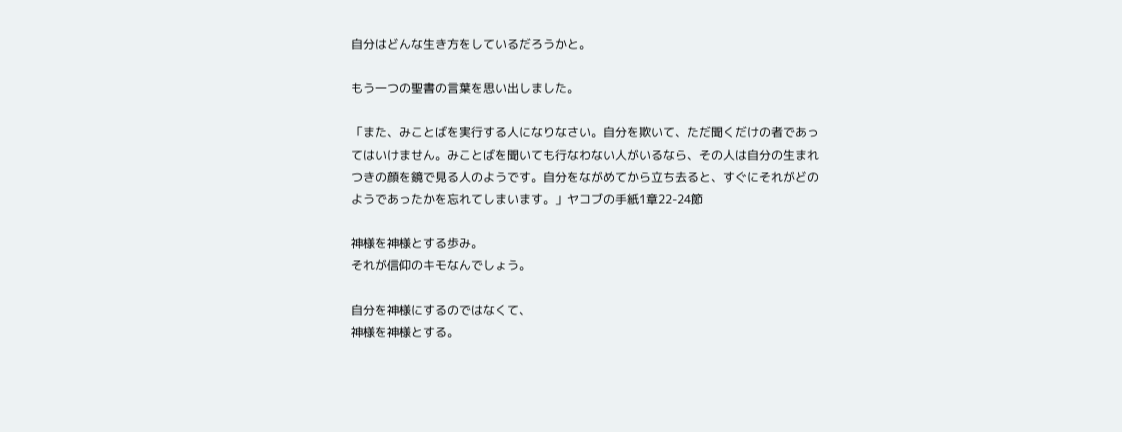自分はどんな生き方をしているだろうかと。

もう一つの聖書の言葉を思い出しました。

「また、みことばを実行する人になりなさい。自分を欺いて、ただ聞くだけの者であってはいけません。みことばを聞いても行なわない人がいるなら、その人は自分の生まれつきの顔を鏡で見る人のようです。自分をながめてから立ち去ると、すぐにそれがどのようであったかを忘れてしまいます。」ヤコブの手紙1章22-24節

神様を神様とする歩み。
それが信仰のキモなんでしょう。

自分を神様にするのではなくて、
神様を神様とする。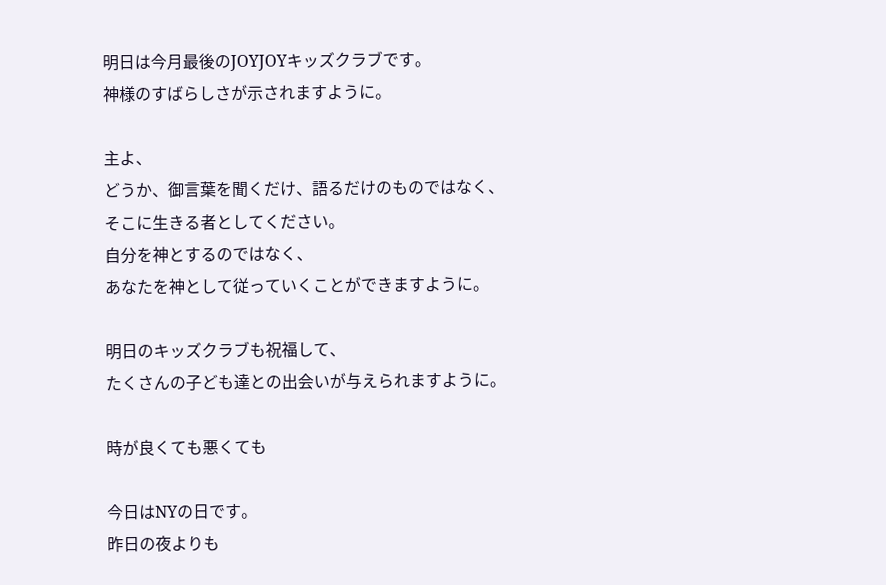明日は今月最後のJOYJOYキッズクラブです。
神様のすばらしさが示されますように。

主よ、
どうか、御言葉を聞くだけ、語るだけのものではなく、
そこに生きる者としてください。
自分を神とするのではなく、
あなたを神として従っていくことができますように。

明日のキッズクラブも祝福して、
たくさんの子ども達との出会いが与えられますように。

時が良くても悪くても

今日はNYの日です。
昨日の夜よりも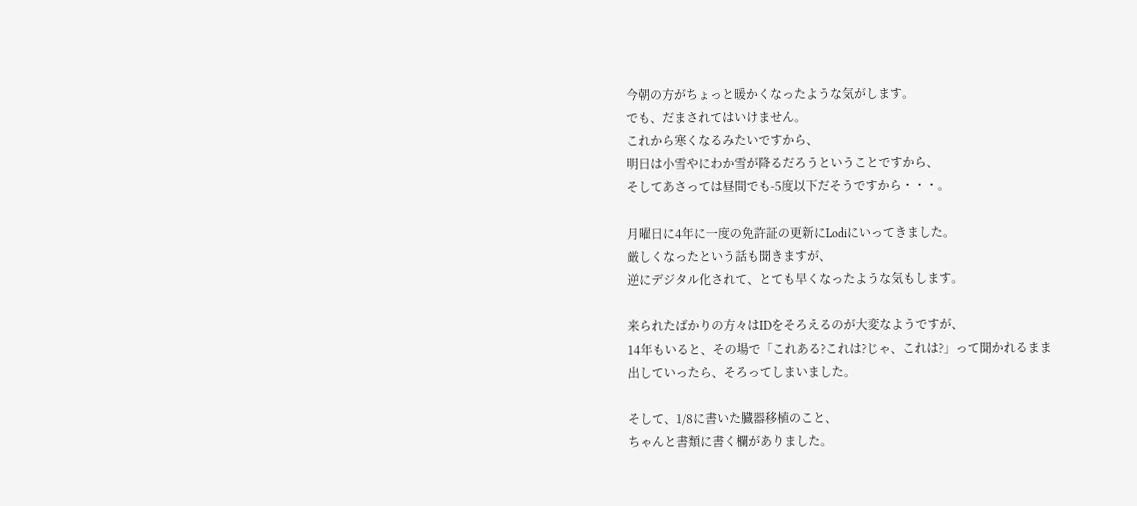今朝の方がちょっと暖かくなったような気がします。
でも、だまされてはいけません。
これから寒くなるみたいですから、
明日は小雪やにわか雪が降るだろうということですから、
そしてあさっては昼間でも-5度以下だそうですから・・・。

月曜日に4年に一度の免許証の更新にLodiにいってきました。
厳しくなったという話も聞きますが、
逆にデジタル化されて、とても早くなったような気もします。

来られたばかりの方々はIDをそろえるのが大変なようですが、
14年もいると、その場で「これある?これは?じゃ、これは?」って聞かれるまま
出していったら、そろってしまいました。

そして、1/8に書いた臓器移植のこと、
ちゃんと書類に書く欄がありました。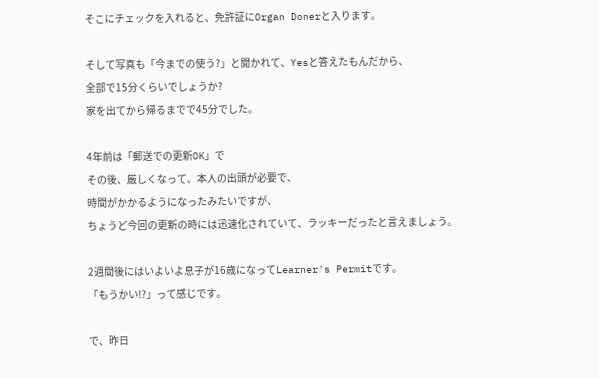そこにチェックを入れると、免許証にOrgan Donerと入ります。

そして写真も「今までの使う?」と聞かれて、Yesと答えたもんだから、
全部で15分くらいでしょうか?
家を出てから帰るまでで45分でした。

4年前は「郵送での更新OK」で
その後、厳しくなって、本人の出頭が必要で、
時間がかかるようになったみたいですが、
ちょうど今回の更新の時には迅速化されていて、ラッキーだったと言えましょう。

2週間後にはいよいよ息子が16歳になってLearner's Permitです。
「もうかい!?」って感じです。

で、昨日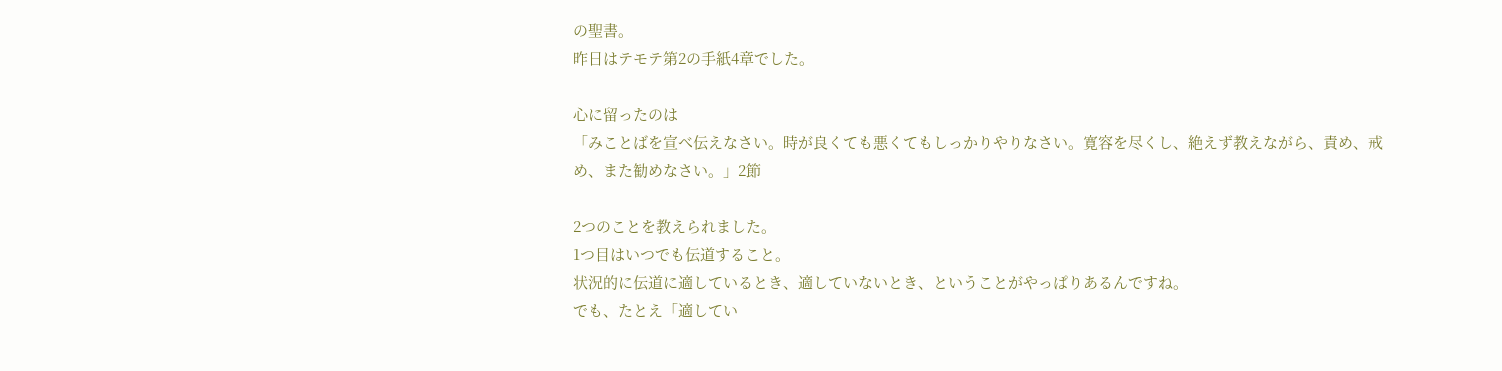の聖書。
昨日はテモテ第2の手紙4章でした。

心に留ったのは
「みことばを宣べ伝えなさい。時が良くても悪くてもしっかりやりなさい。寛容を尽くし、絶えず教えながら、責め、戒め、また勧めなさい。」2節

2つのことを教えられました。
1つ目はいつでも伝道すること。
状況的に伝道に適しているとき、適していないとき、ということがやっぱりあるんですね。
でも、たとえ「適してい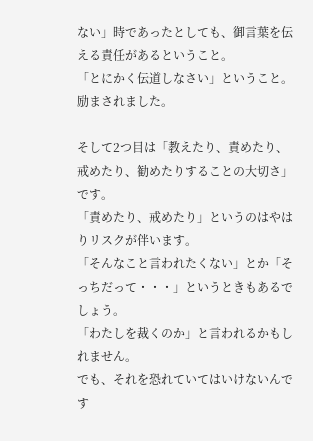ない」時であったとしても、御言葉を伝える責任があるということ。
「とにかく伝道しなさい」ということ。
励まされました。

そして2つ目は「教えたり、責めたり、戒めたり、勧めたりすることの大切さ」です。
「責めたり、戒めたり」というのはやはりリスクが伴います。
「そんなこと言われたくない」とか「そっちだって・・・」というときもあるでしょう。
「わたしを裁くのか」と言われるかもしれません。
でも、それを恐れていてはいけないんです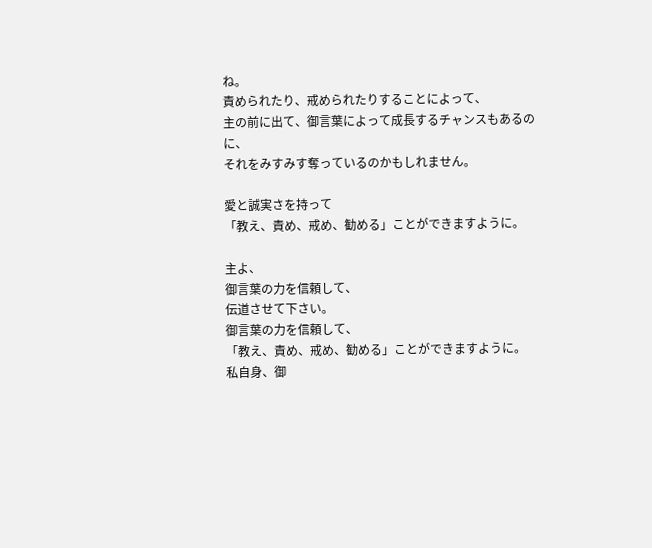ね。
責められたり、戒められたりすることによって、
主の前に出て、御言葉によって成長するチャンスもあるのに、
それをみすみす奪っているのかもしれません。

愛と誠実さを持って
「教え、責め、戒め、勧める」ことができますように。

主よ、
御言葉の力を信頼して、
伝道させて下さい。
御言葉の力を信頼して、
「教え、責め、戒め、勧める」ことができますように。
私自身、御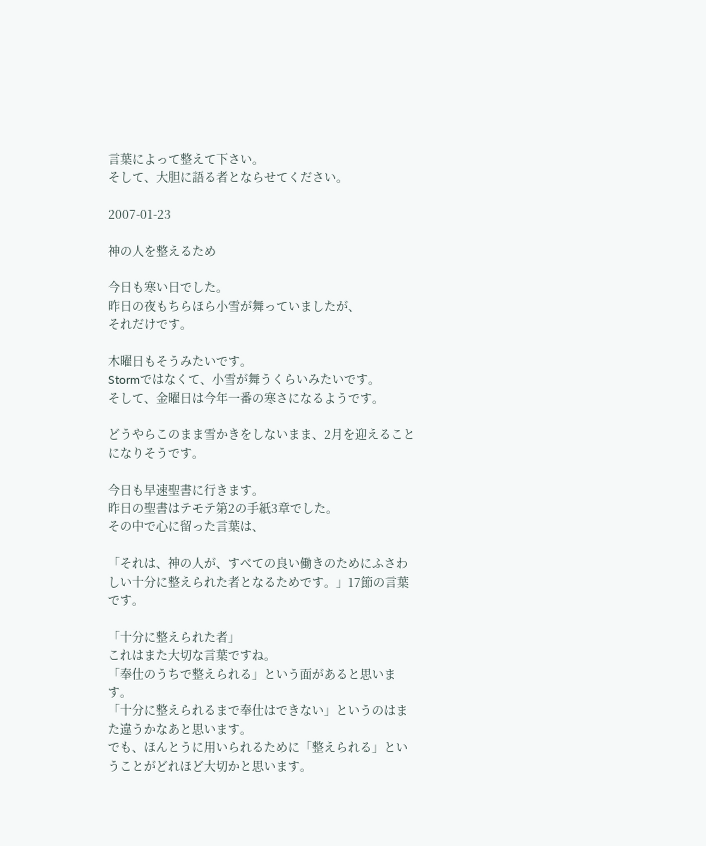言葉によって整えて下さい。
そして、大胆に語る者とならせてください。

2007-01-23

神の人を整えるため

今日も寒い日でした。
昨日の夜もちらほら小雪が舞っていましたが、
それだけです。

木曜日もそうみたいです。
Stormではなくて、小雪が舞うくらいみたいです。
そして、金曜日は今年一番の寒さになるようです。

どうやらこのまま雪かきをしないまま、2月を迎えることになりそうです。

今日も早速聖書に行きます。
昨日の聖書はテモテ第2の手紙3章でした。
その中で心に留った言葉は、

「それは、神の人が、すべての良い働きのためにふさわしい十分に整えられた者となるためです。」17節の言葉です。

「十分に整えられた者」
これはまた大切な言葉ですね。
「奉仕のうちで整えられる」という面があると思います。
「十分に整えられるまで奉仕はできない」というのはまた違うかなあと思います。
でも、ほんとうに用いられるために「整えられる」ということがどれほど大切かと思います。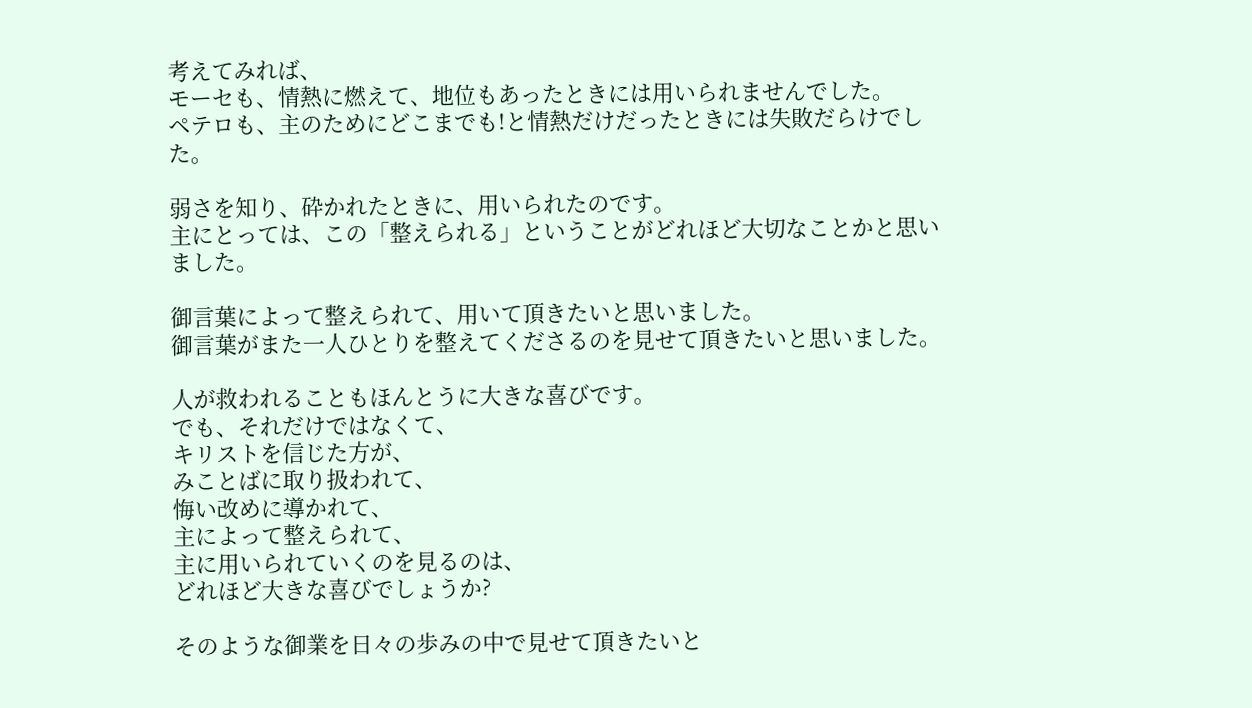考えてみれば、
モーセも、情熱に燃えて、地位もあったときには用いられませんでした。
ペテロも、主のためにどこまでも!と情熱だけだったときには失敗だらけでした。

弱さを知り、砕かれたときに、用いられたのです。
主にとっては、この「整えられる」ということがどれほど大切なことかと思いました。

御言葉によって整えられて、用いて頂きたいと思いました。
御言葉がまた一人ひとりを整えてくださるのを見せて頂きたいと思いました。

人が救われることもほんとうに大きな喜びです。
でも、それだけではなくて、
キリストを信じた方が、
みことばに取り扱われて、
悔い改めに導かれて、
主によって整えられて、
主に用いられていくのを見るのは、
どれほど大きな喜びでしょうか?

そのような御業を日々の歩みの中で見せて頂きたいと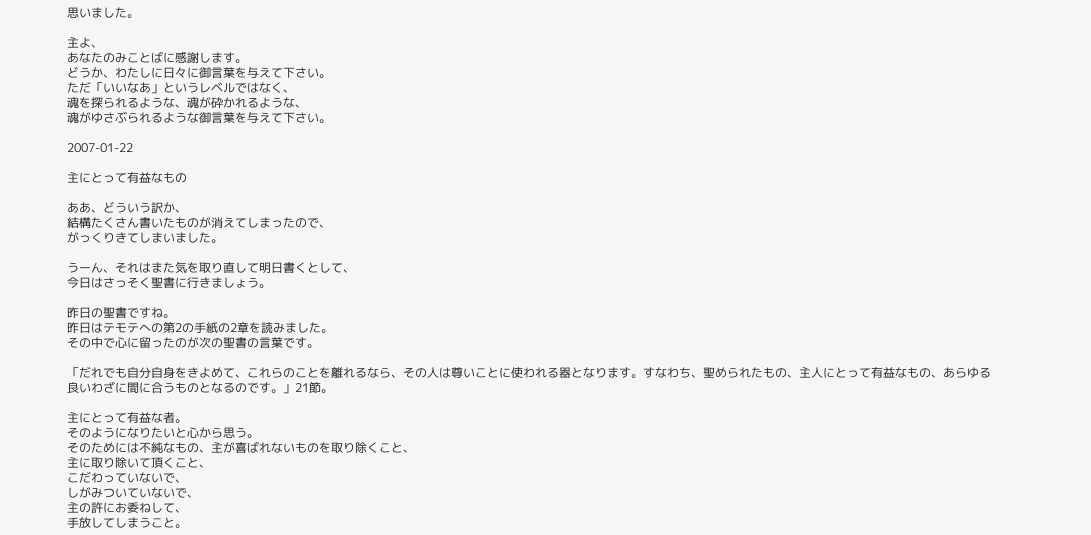思いました。

主よ、
あなたのみことばに感謝します。
どうか、わたしに日々に御言葉を与えて下さい。
ただ「いいなあ」というレベルではなく、
魂を探られるような、魂が砕かれるような、
魂がゆさぶられるような御言葉を与えて下さい。

2007-01-22

主にとって有益なもの

ああ、どういう訳か、
結構たくさん書いたものが消えてしまったので、
がっくりきてしまいました。

うーん、それはまた気を取り直して明日書くとして、
今日はさっそく聖書に行きましょう。

昨日の聖書ですね。
昨日はテモテへの第2の手紙の2章を読みました。
その中で心に留ったのが次の聖書の言葉です。

「だれでも自分自身をきよめて、これらのことを離れるなら、その人は尊いことに使われる器となります。すなわち、聖められたもの、主人にとって有益なもの、あらゆる良いわざに間に合うものとなるのです。」21節。

主にとって有益な者。
そのようになりたいと心から思う。
そのためには不純なもの、主が喜ばれないものを取り除くこと、
主に取り除いて頂くこと、
こだわっていないで、
しがみついていないで、
主の許にお委ねして、
手放してしまうこと。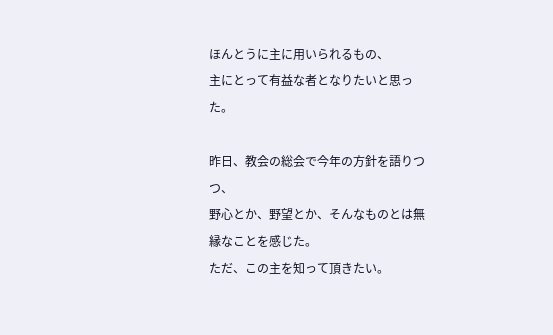ほんとうに主に用いられるもの、
主にとって有益な者となりたいと思った。

昨日、教会の総会で今年の方針を語りつつ、
野心とか、野望とか、そんなものとは無縁なことを感じた。
ただ、この主を知って頂きたい。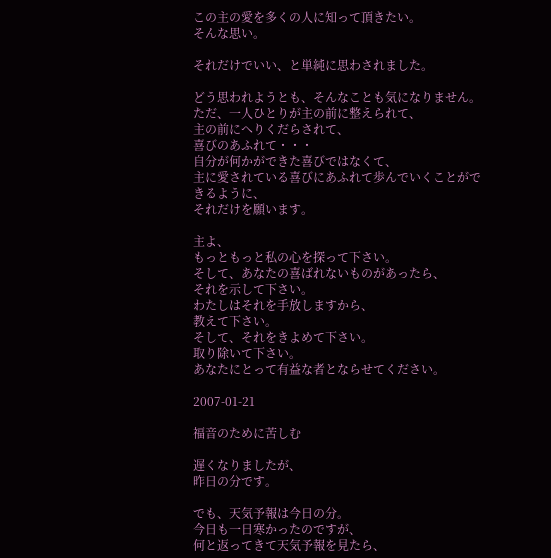この主の愛を多くの人に知って頂きたい。
そんな思い。

それだけでいい、と単純に思わされました。

どう思われようとも、そんなことも気になりません。
ただ、一人ひとりが主の前に整えられて、
主の前にへりくだらされて、
喜びのあふれて・・・
自分が何かができた喜びではなくて、
主に愛されている喜びにあふれて歩んでいくことができるように、
それだけを願います。

主よ、
もっともっと私の心を探って下さい。
そして、あなたの喜ばれないものがあったら、
それを示して下さい。
わたしはそれを手放しますから、
教えて下さい。
そして、それをきよめて下さい。
取り除いて下さい。
あなたにとって有益な者とならせてください。

2007-01-21

福音のために苦しむ

遅くなりましたが、
昨日の分です。

でも、天気予報は今日の分。
今日も一日寒かったのですが、
何と返ってきて天気予報を見たら、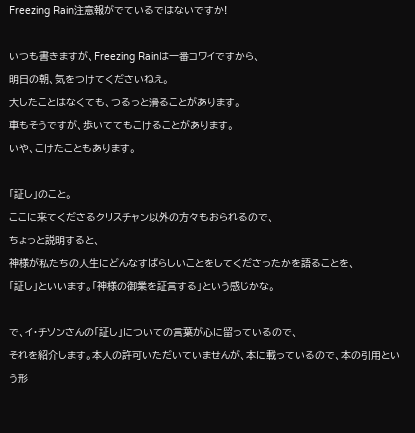Freezing Rain注意報がでているではないですか!

いつも書きますが、Freezing Rainは一番コワイですから、
明日の朝、気をつけてくださいねえ。
大したことはなくても、つるっと滑ることがあります。
車もそうですが、歩いててもこけることがあります。
いや、こけたこともあります。

「証し」のこと。
ここに来てくださるクリスチャン以外の方々もおられるので、
ちょっと説明すると、
神様が私たちの人生にどんなすばらしいことをしてくださったかを語ることを、
「証し」といいます。「神様の御業を証言する」という感じかな。

で、イ・チソンさんの「証し」についての言葉が心に留っているので、
それを紹介します。本人の許可いただいていませんが、本に載っているので、本の引用という形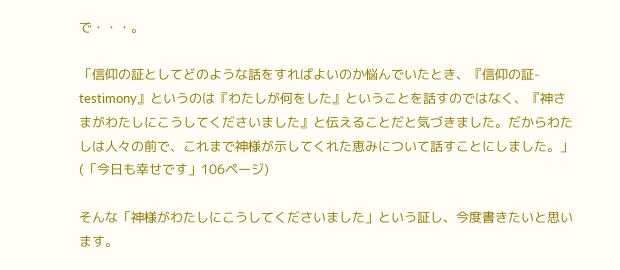で・・・。

「信仰の証としてどのような話をすればよいのか悩んでいたとき、『信仰の証-testimony』というのは『わたしが何をした』ということを話すのではなく、『神さまがわたしにこうしてくださいました』と伝えることだと気づきました。だからわたしは人々の前で、これまで神様が示してくれた恵みについて話すことにしました。」(「今日も幸せです」106ページ)

そんな「神様がわたしにこうしてくださいました」という証し、今度書きたいと思います。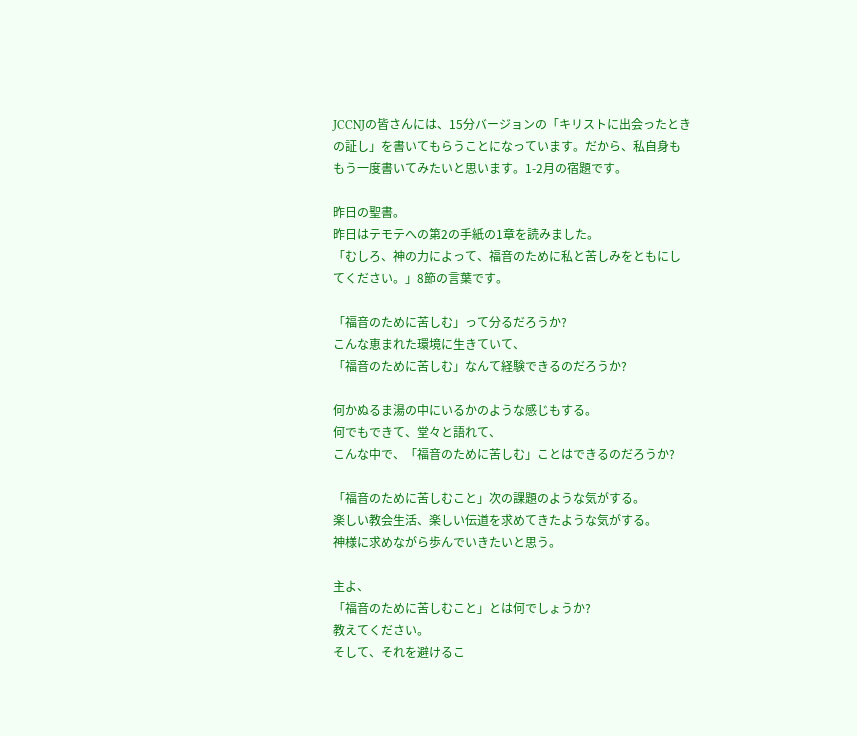JCCNJの皆さんには、15分バージョンの「キリストに出会ったときの証し」を書いてもらうことになっています。だから、私自身ももう一度書いてみたいと思います。1-2月の宿題です。

昨日の聖書。
昨日はテモテへの第2の手紙の1章を読みました。
「むしろ、神の力によって、福音のために私と苦しみをともにしてください。」8節の言葉です。

「福音のために苦しむ」って分るだろうか?
こんな恵まれた環境に生きていて、
「福音のために苦しむ」なんて経験できるのだろうか?

何かぬるま湯の中にいるかのような感じもする。
何でもできて、堂々と語れて、
こんな中で、「福音のために苦しむ」ことはできるのだろうか?

「福音のために苦しむこと」次の課題のような気がする。
楽しい教会生活、楽しい伝道を求めてきたような気がする。
神様に求めながら歩んでいきたいと思う。

主よ、
「福音のために苦しむこと」とは何でしょうか?
教えてください。
そして、それを避けるこ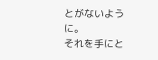とがないように。
それを手にと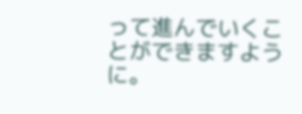って進んでいくことができますように。